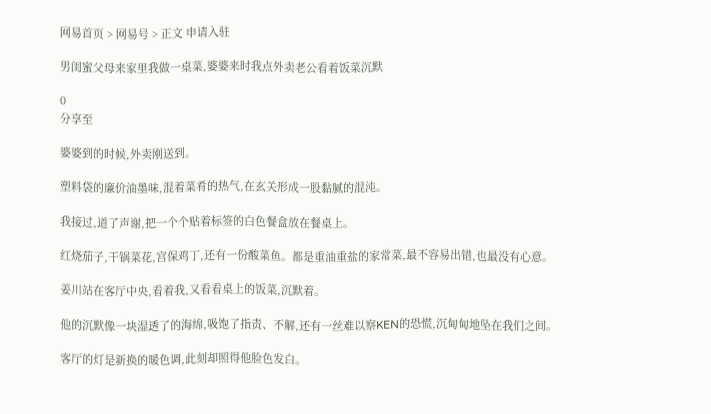网易首页 > 网易号 > 正文 申请入驻

男闺蜜父母来家里我做一桌菜,婆婆来时我点外卖老公看着饭菜沉默

0
分享至

婆婆到的时候,外卖刚送到。

塑料袋的廉价油墨味,混着菜肴的热气,在玄关形成一股黏腻的混沌。

我接过,道了声谢,把一个个贴着标签的白色餐盒放在餐桌上。

红烧茄子,干锅菜花,宫保鸡丁,还有一份酸菜鱼。都是重油重盐的家常菜,最不容易出错,也最没有心意。

姜川站在客厅中央,看着我,又看看桌上的饭菜,沉默着。

他的沉默像一块湿透了的海绵,吸饱了指责、不解,还有一丝难以察KEN的恐慌,沉甸甸地坠在我们之间。

客厅的灯是新换的暖色调,此刻却照得他脸色发白。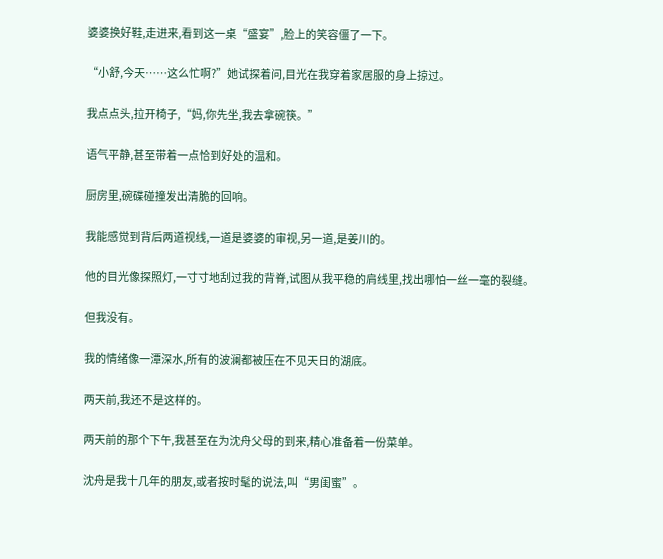婆婆换好鞋,走进来,看到这一桌“盛宴”,脸上的笑容僵了一下。

“小舒,今天……这么忙啊?”她试探着问,目光在我穿着家居服的身上掠过。

我点点头,拉开椅子,“妈,你先坐,我去拿碗筷。”

语气平静,甚至带着一点恰到好处的温和。

厨房里,碗碟碰撞发出清脆的回响。

我能感觉到背后两道视线,一道是婆婆的审视,另一道,是姜川的。

他的目光像探照灯,一寸寸地刮过我的背脊,试图从我平稳的肩线里,找出哪怕一丝一毫的裂缝。

但我没有。

我的情绪像一潭深水,所有的波澜都被压在不见天日的湖底。

两天前,我还不是这样的。

两天前的那个下午,我甚至在为沈舟父母的到来,精心准备着一份菜单。

沈舟是我十几年的朋友,或者按时髦的说法,叫“男闺蜜”。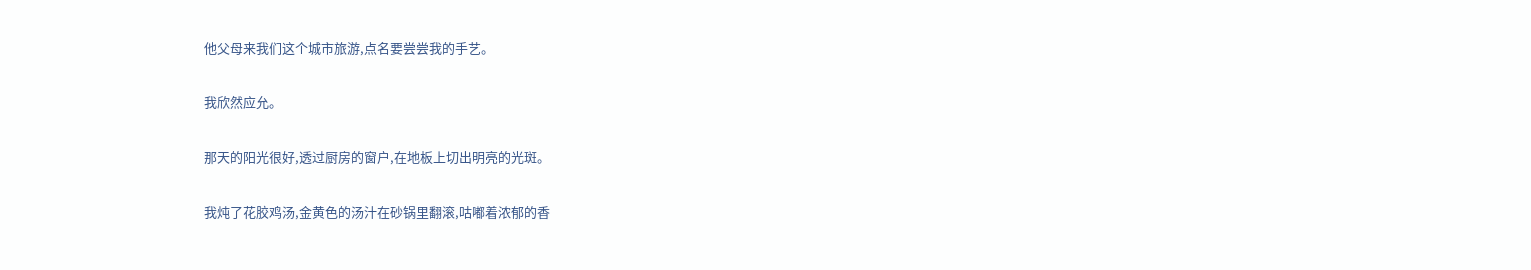他父母来我们这个城市旅游,点名要尝尝我的手艺。

我欣然应允。

那天的阳光很好,透过厨房的窗户,在地板上切出明亮的光斑。

我炖了花胶鸡汤,金黄色的汤汁在砂锅里翻滚,咕嘟着浓郁的香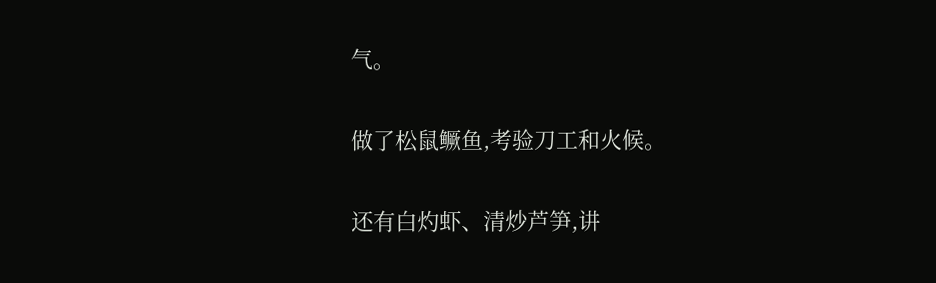气。

做了松鼠鳜鱼,考验刀工和火候。

还有白灼虾、清炒芦笋,讲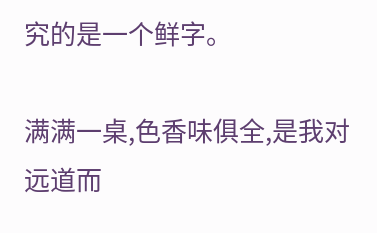究的是一个鲜字。

满满一桌,色香味俱全,是我对远道而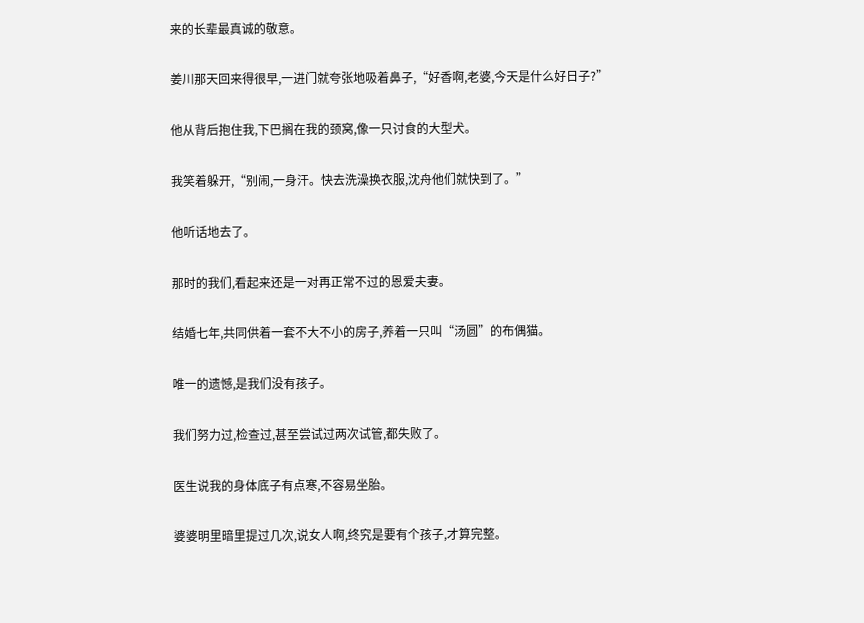来的长辈最真诚的敬意。

姜川那天回来得很早,一进门就夸张地吸着鼻子,“好香啊,老婆,今天是什么好日子?”

他从背后抱住我,下巴搁在我的颈窝,像一只讨食的大型犬。

我笑着躲开,“别闹,一身汗。快去洗澡换衣服,沈舟他们就快到了。”

他听话地去了。

那时的我们,看起来还是一对再正常不过的恩爱夫妻。

结婚七年,共同供着一套不大不小的房子,养着一只叫“汤圆”的布偶猫。

唯一的遗憾,是我们没有孩子。

我们努力过,检查过,甚至尝试过两次试管,都失败了。

医生说我的身体底子有点寒,不容易坐胎。

婆婆明里暗里提过几次,说女人啊,终究是要有个孩子,才算完整。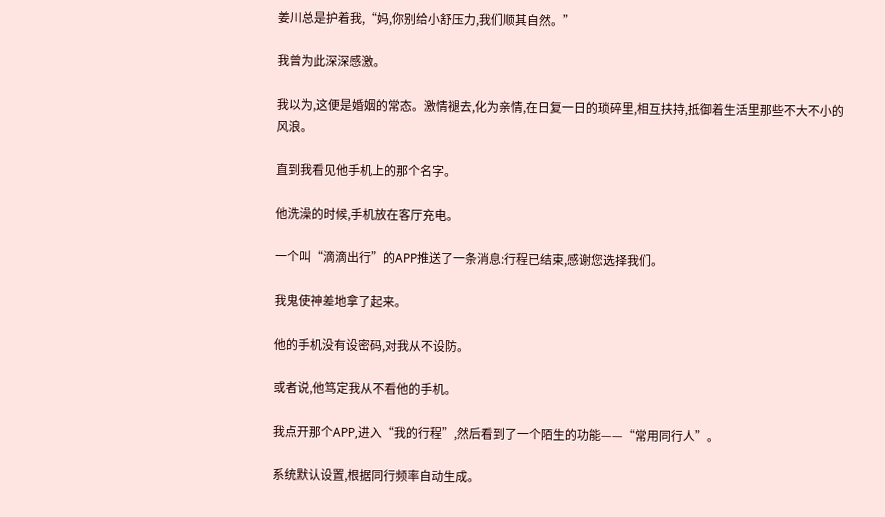姜川总是护着我,“妈,你别给小舒压力,我们顺其自然。”

我曾为此深深感激。

我以为,这便是婚姻的常态。激情褪去,化为亲情,在日复一日的琐碎里,相互扶持,抵御着生活里那些不大不小的风浪。

直到我看见他手机上的那个名字。

他洗澡的时候,手机放在客厅充电。

一个叫“滴滴出行”的APP推送了一条消息:行程已结束,感谢您选择我们。

我鬼使神差地拿了起来。

他的手机没有设密码,对我从不设防。

或者说,他笃定我从不看他的手机。

我点开那个APP,进入“我的行程”,然后看到了一个陌生的功能——“常用同行人”。

系统默认设置,根据同行频率自动生成。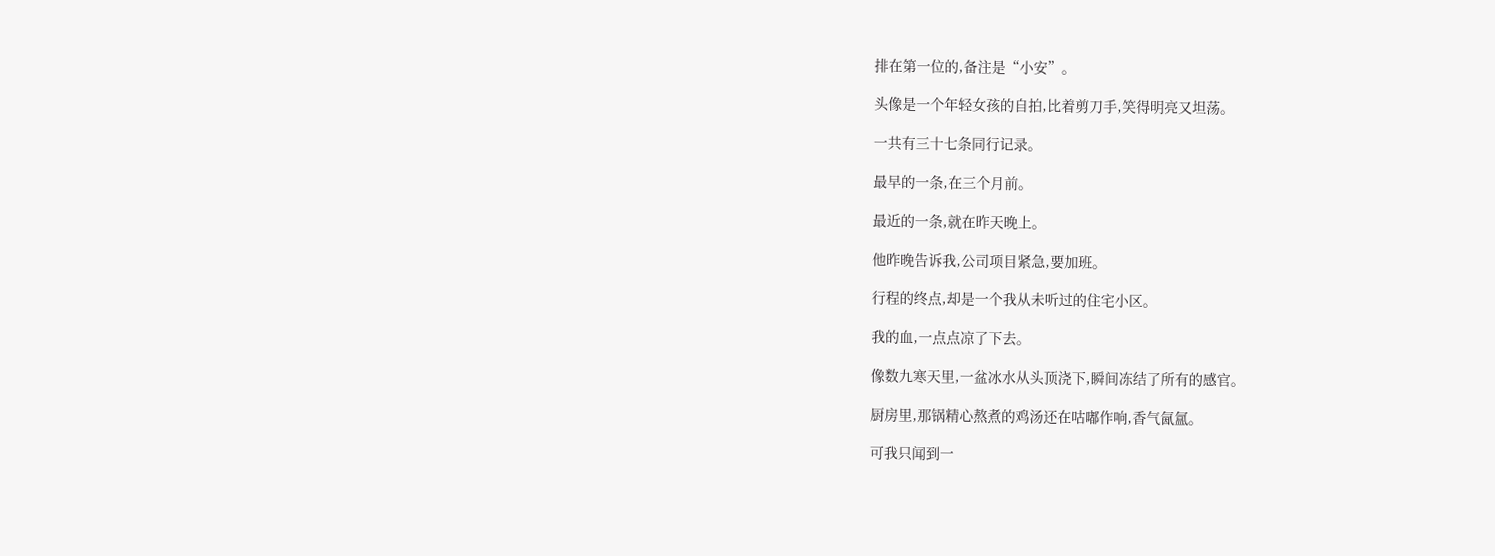排在第一位的,备注是“小安”。

头像是一个年轻女孩的自拍,比着剪刀手,笑得明亮又坦荡。

一共有三十七条同行记录。

最早的一条,在三个月前。

最近的一条,就在昨天晚上。

他昨晚告诉我,公司项目紧急,要加班。

行程的终点,却是一个我从未听过的住宅小区。

我的血,一点点凉了下去。

像数九寒天里,一盆冰水从头顶浇下,瞬间冻结了所有的感官。

厨房里,那锅精心熬煮的鸡汤还在咕嘟作响,香气氤氲。

可我只闻到一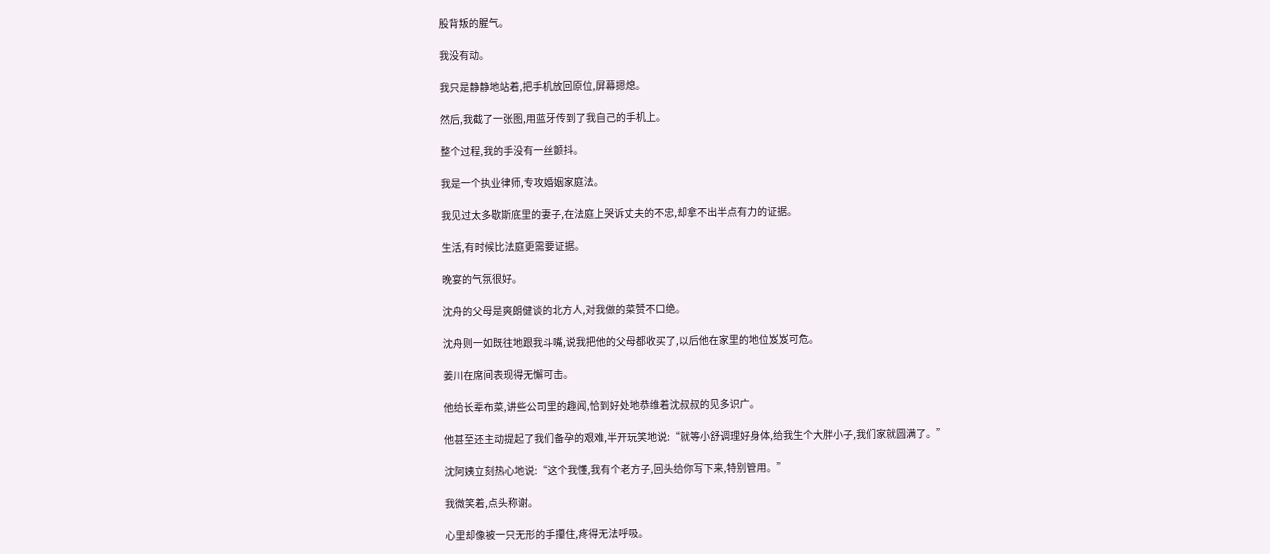股背叛的腥气。

我没有动。

我只是静静地站着,把手机放回原位,屏幕摁熄。

然后,我截了一张图,用蓝牙传到了我自己的手机上。

整个过程,我的手没有一丝颤抖。

我是一个执业律师,专攻婚姻家庭法。

我见过太多歇斯底里的妻子,在法庭上哭诉丈夫的不忠,却拿不出半点有力的证据。

生活,有时候比法庭更需要证据。

晚宴的气氛很好。

沈舟的父母是爽朗健谈的北方人,对我做的菜赞不口绝。

沈舟则一如既往地跟我斗嘴,说我把他的父母都收买了,以后他在家里的地位岌岌可危。

姜川在席间表现得无懈可击。

他给长辈布菜,讲些公司里的趣闻,恰到好处地恭维着沈叔叔的见多识广。

他甚至还主动提起了我们备孕的艰难,半开玩笑地说:“就等小舒调理好身体,给我生个大胖小子,我们家就圆满了。”

沈阿姨立刻热心地说:“这个我懂,我有个老方子,回头给你写下来,特别管用。”

我微笑着,点头称谢。

心里却像被一只无形的手攥住,疼得无法呼吸。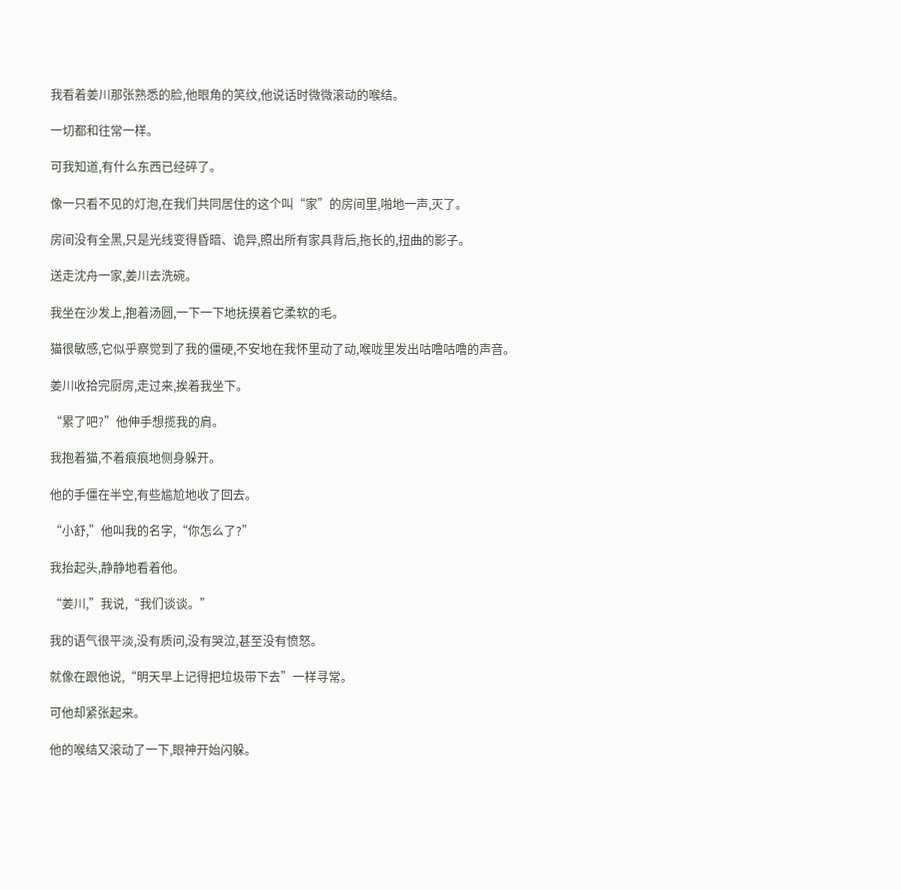我看着姜川那张熟悉的脸,他眼角的笑纹,他说话时微微滚动的喉结。

一切都和往常一样。

可我知道,有什么东西已经碎了。

像一只看不见的灯泡,在我们共同居住的这个叫“家”的房间里,啪地一声,灭了。

房间没有全黑,只是光线变得昏暗、诡异,照出所有家具背后,拖长的,扭曲的影子。

送走沈舟一家,姜川去洗碗。

我坐在沙发上,抱着汤圆,一下一下地抚摸着它柔软的毛。

猫很敏感,它似乎察觉到了我的僵硬,不安地在我怀里动了动,喉咙里发出咕噜咕噜的声音。

姜川收拾完厨房,走过来,挨着我坐下。

“累了吧?”他伸手想揽我的肩。

我抱着猫,不着痕痕地侧身躲开。

他的手僵在半空,有些尴尬地收了回去。

“小舒,”他叫我的名字,“你怎么了?”

我抬起头,静静地看着他。

“姜川,”我说,“我们谈谈。”

我的语气很平淡,没有质问,没有哭泣,甚至没有愤怒。

就像在跟他说,“明天早上记得把垃圾带下去”一样寻常。

可他却紧张起来。

他的喉结又滚动了一下,眼神开始闪躲。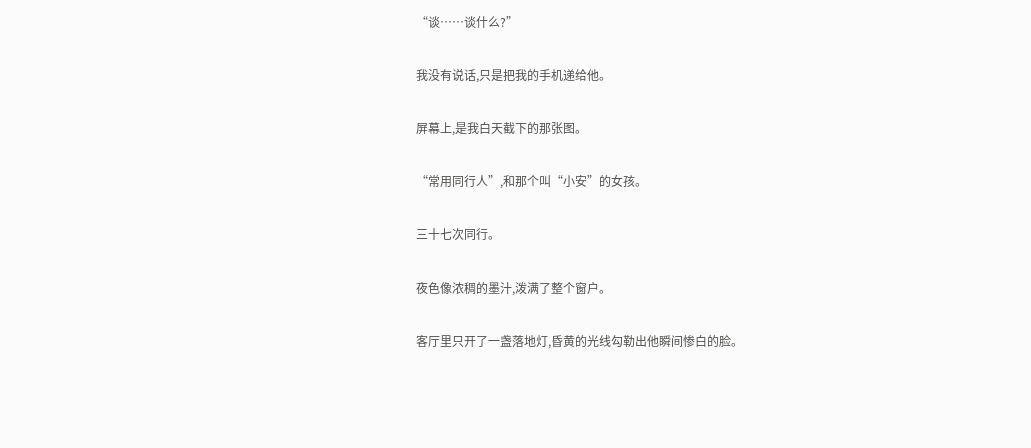“谈……谈什么?”

我没有说话,只是把我的手机递给他。

屏幕上,是我白天截下的那张图。

“常用同行人”,和那个叫“小安”的女孩。

三十七次同行。

夜色像浓稠的墨汁,泼满了整个窗户。

客厅里只开了一盏落地灯,昏黄的光线勾勒出他瞬间惨白的脸。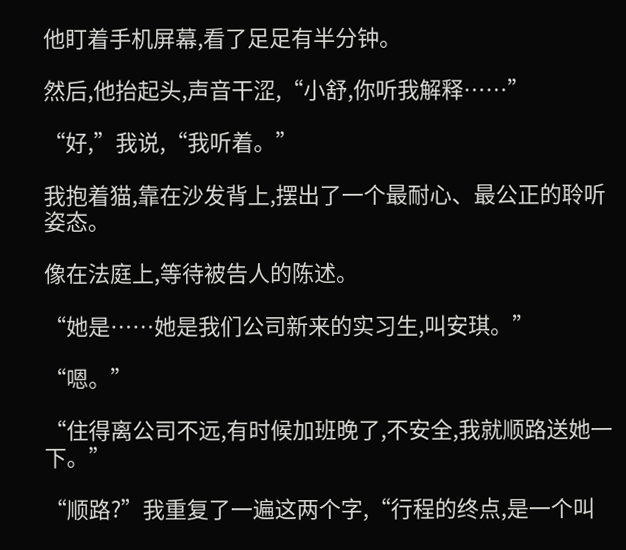他盯着手机屏幕,看了足足有半分钟。

然后,他抬起头,声音干涩,“小舒,你听我解释……”

“好,”我说,“我听着。”

我抱着猫,靠在沙发背上,摆出了一个最耐心、最公正的聆听姿态。

像在法庭上,等待被告人的陈述。

“她是……她是我们公司新来的实习生,叫安琪。”

“嗯。”

“住得离公司不远,有时候加班晚了,不安全,我就顺路送她一下。”

“顺路?”我重复了一遍这两个字,“行程的终点,是一个叫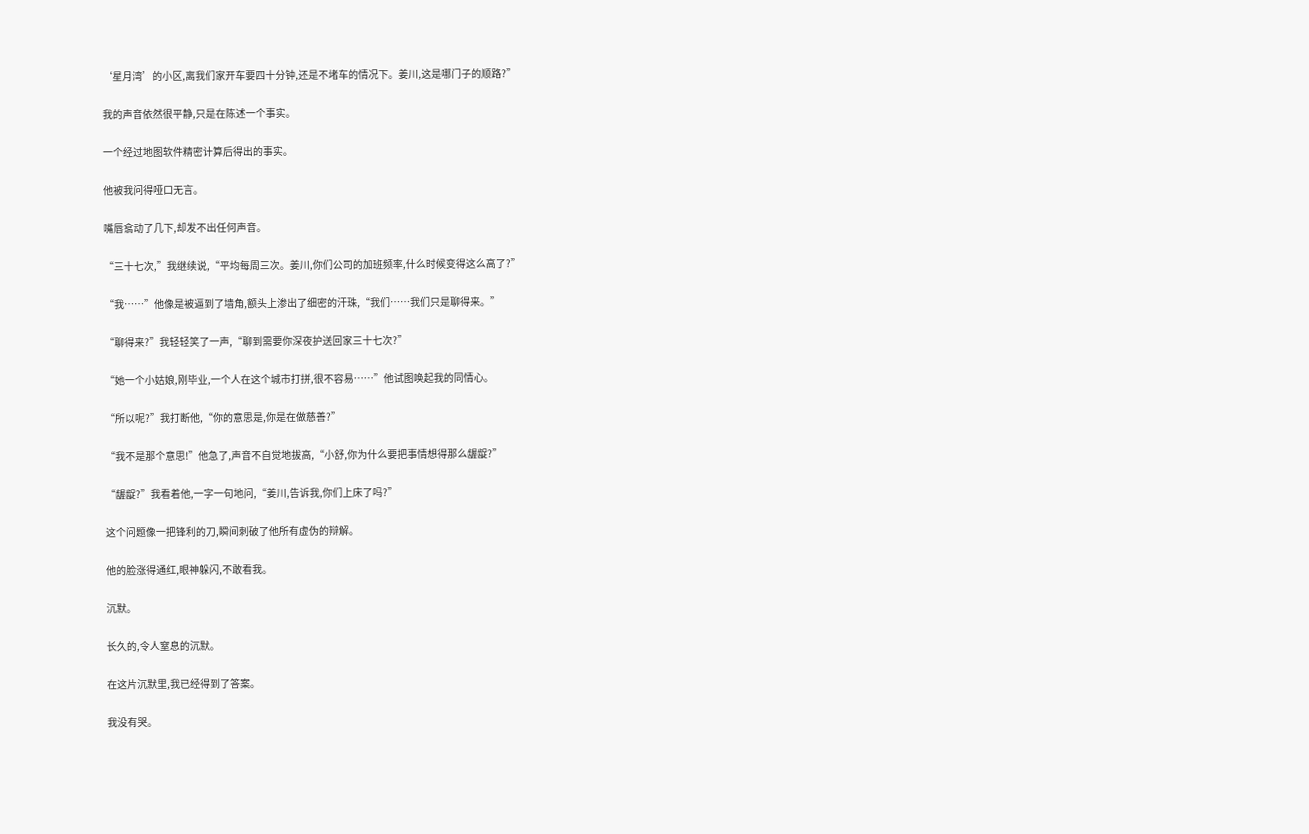‘星月湾’的小区,离我们家开车要四十分钟,还是不堵车的情况下。姜川,这是哪门子的顺路?”

我的声音依然很平静,只是在陈述一个事实。

一个经过地图软件精密计算后得出的事实。

他被我问得哑口无言。

嘴唇翕动了几下,却发不出任何声音。

“三十七次,”我继续说,“平均每周三次。姜川,你们公司的加班频率,什么时候变得这么高了?”

“我……”他像是被逼到了墙角,额头上渗出了细密的汗珠,“我们……我们只是聊得来。”

“聊得来?”我轻轻笑了一声,“聊到需要你深夜护送回家三十七次?”

“她一个小姑娘,刚毕业,一个人在这个城市打拼,很不容易……”他试图唤起我的同情心。

“所以呢?”我打断他,“你的意思是,你是在做慈善?”

“我不是那个意思!”他急了,声音不自觉地拔高,“小舒,你为什么要把事情想得那么龌龊?”

“龌龊?”我看着他,一字一句地问,“姜川,告诉我,你们上床了吗?”

这个问题像一把锋利的刀,瞬间刺破了他所有虚伪的辩解。

他的脸涨得通红,眼神躲闪,不敢看我。

沉默。

长久的,令人窒息的沉默。

在这片沉默里,我已经得到了答案。

我没有哭。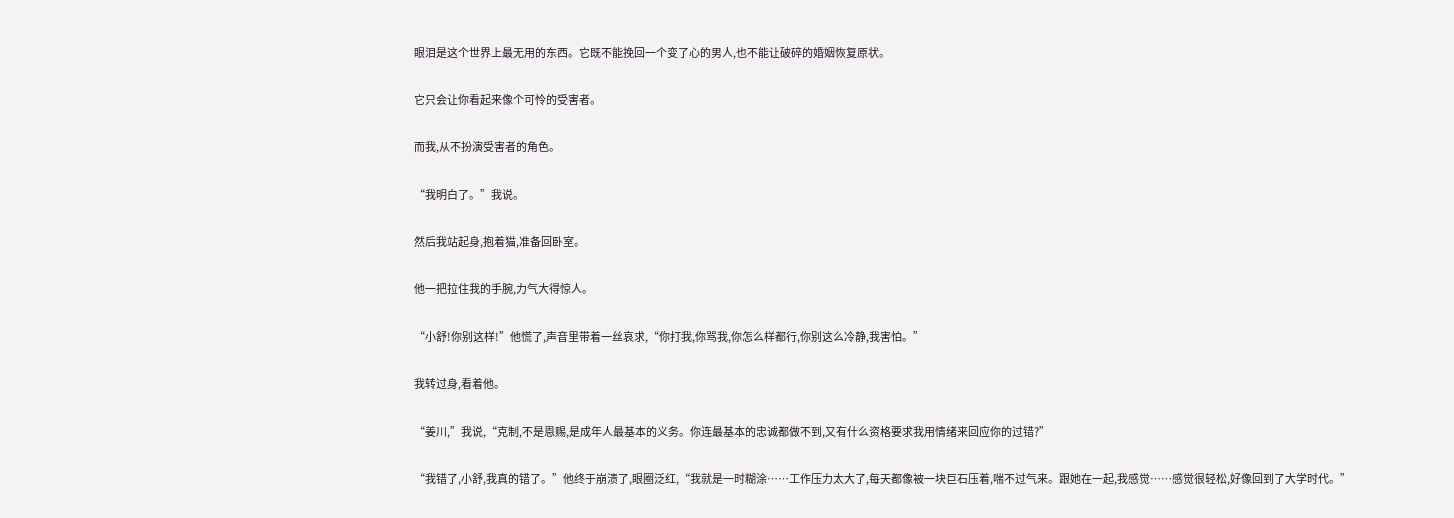眼泪是这个世界上最无用的东西。它既不能挽回一个变了心的男人,也不能让破碎的婚姻恢复原状。

它只会让你看起来像个可怜的受害者。

而我,从不扮演受害者的角色。

“我明白了。”我说。

然后我站起身,抱着猫,准备回卧室。

他一把拉住我的手腕,力气大得惊人。

“小舒!你别这样!”他慌了,声音里带着一丝哀求,“你打我,你骂我,你怎么样都行,你别这么冷静,我害怕。”

我转过身,看着他。

“姜川,”我说,“克制,不是恩赐,是成年人最基本的义务。你连最基本的忠诚都做不到,又有什么资格要求我用情绪来回应你的过错?”

“我错了,小舒,我真的错了。”他终于崩溃了,眼圈泛红,“我就是一时糊涂……工作压力太大了,每天都像被一块巨石压着,喘不过气来。跟她在一起,我感觉……感觉很轻松,好像回到了大学时代。”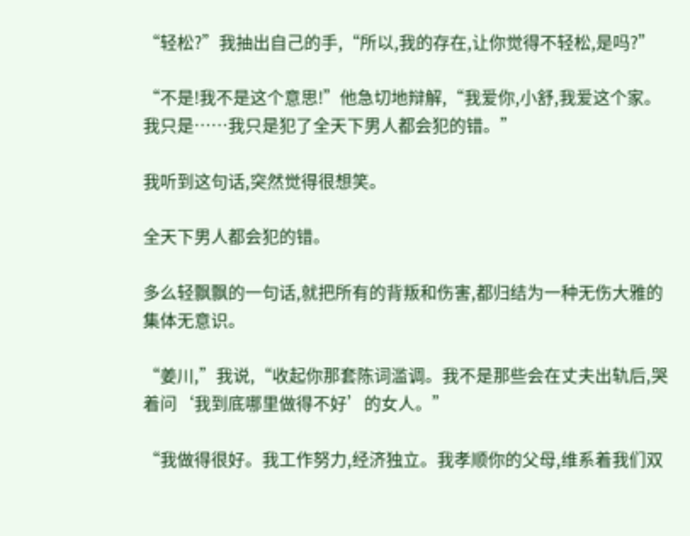“轻松?”我抽出自己的手,“所以,我的存在,让你觉得不轻松,是吗?”

“不是!我不是这个意思!”他急切地辩解,“我爱你,小舒,我爱这个家。我只是……我只是犯了全天下男人都会犯的错。”

我听到这句话,突然觉得很想笑。

全天下男人都会犯的错。

多么轻飘飘的一句话,就把所有的背叛和伤害,都归结为一种无伤大雅的集体无意识。

“姜川,”我说,“收起你那套陈词滥调。我不是那些会在丈夫出轨后,哭着问‘我到底哪里做得不好’的女人。”

“我做得很好。我工作努力,经济独立。我孝顺你的父母,维系着我们双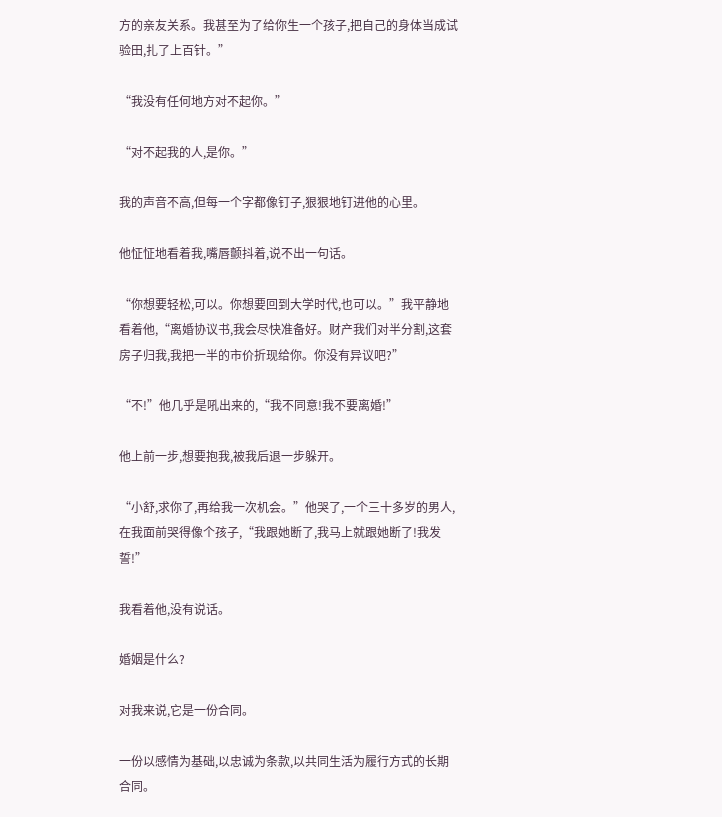方的亲友关系。我甚至为了给你生一个孩子,把自己的身体当成试验田,扎了上百针。”

“我没有任何地方对不起你。”

“对不起我的人,是你。”

我的声音不高,但每一个字都像钉子,狠狠地钉进他的心里。

他怔怔地看着我,嘴唇颤抖着,说不出一句话。

“你想要轻松,可以。你想要回到大学时代,也可以。”我平静地看着他,“离婚协议书,我会尽快准备好。财产我们对半分割,这套房子归我,我把一半的市价折现给你。你没有异议吧?”

“不!”他几乎是吼出来的,“我不同意!我不要离婚!”

他上前一步,想要抱我,被我后退一步躲开。

“小舒,求你了,再给我一次机会。”他哭了,一个三十多岁的男人,在我面前哭得像个孩子,“我跟她断了,我马上就跟她断了!我发誓!”

我看着他,没有说话。

婚姻是什么?

对我来说,它是一份合同。

一份以感情为基础,以忠诚为条款,以共同生活为履行方式的长期合同。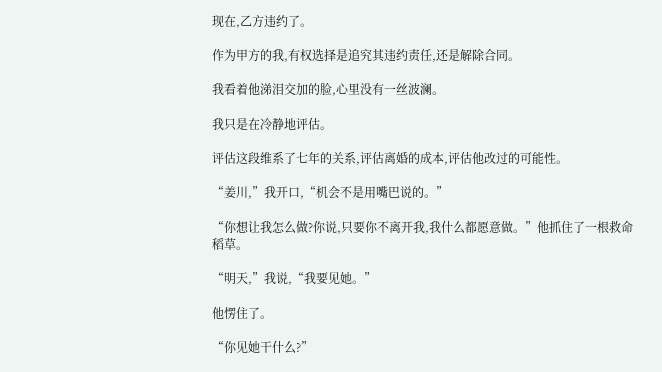现在,乙方违约了。

作为甲方的我,有权选择是追究其违约责任,还是解除合同。

我看着他涕泪交加的脸,心里没有一丝波澜。

我只是在冷静地评估。

评估这段维系了七年的关系,评估离婚的成本,评估他改过的可能性。

“姜川,”我开口,“机会不是用嘴巴说的。”

“你想让我怎么做?你说,只要你不离开我,我什么都愿意做。”他抓住了一根救命稻草。

“明天,”我说,“我要见她。”

他愣住了。

“你见她干什么?”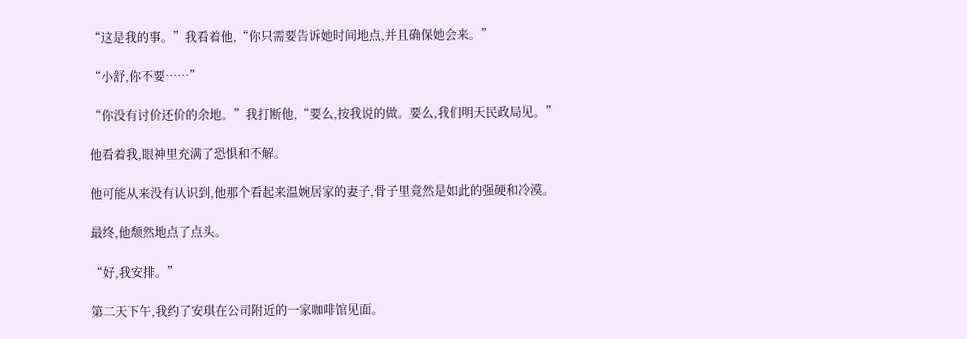“这是我的事。”我看着他,“你只需要告诉她时间地点,并且确保她会来。”

“小舒,你不要……”

“你没有讨价还价的余地。”我打断他,“要么,按我说的做。要么,我们明天民政局见。”

他看着我,眼神里充满了恐惧和不解。

他可能从来没有认识到,他那个看起来温婉居家的妻子,骨子里竟然是如此的强硬和冷漠。

最终,他颓然地点了点头。

“好,我安排。”

第二天下午,我约了安琪在公司附近的一家咖啡馆见面。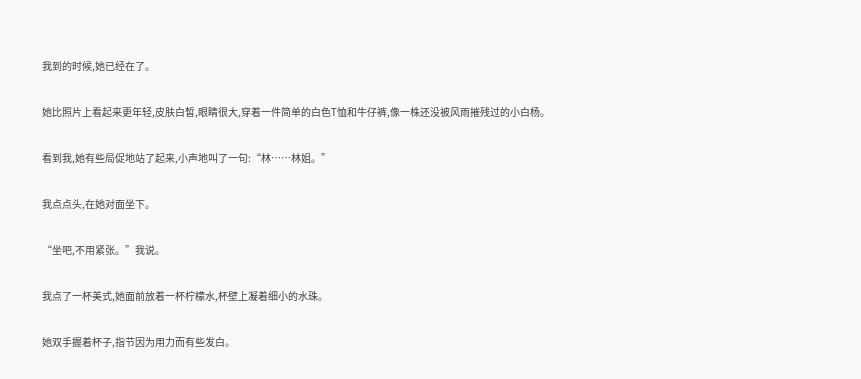我到的时候,她已经在了。

她比照片上看起来更年轻,皮肤白皙,眼睛很大,穿着一件简单的白色T恤和牛仔裤,像一株还没被风雨摧残过的小白杨。

看到我,她有些局促地站了起来,小声地叫了一句:“林……林姐。”

我点点头,在她对面坐下。

“坐吧,不用紧张。”我说。

我点了一杯美式,她面前放着一杯柠檬水,杯壁上凝着细小的水珠。

她双手握着杯子,指节因为用力而有些发白。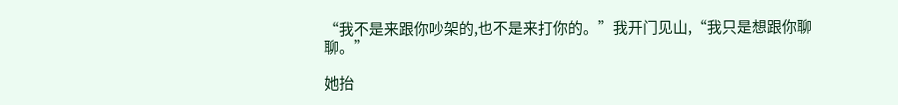“我不是来跟你吵架的,也不是来打你的。”我开门见山,“我只是想跟你聊聊。”

她抬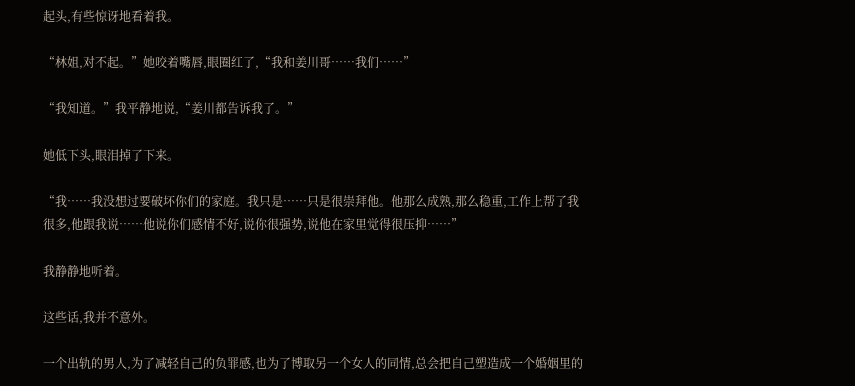起头,有些惊讶地看着我。

“林姐,对不起。”她咬着嘴唇,眼圈红了,“我和姜川哥……我们……”

“我知道。”我平静地说,“姜川都告诉我了。”

她低下头,眼泪掉了下来。

“我……我没想过要破坏你们的家庭。我只是……只是很崇拜他。他那么成熟,那么稳重,工作上帮了我很多,他跟我说……他说你们感情不好,说你很强势,说他在家里觉得很压抑……”

我静静地听着。

这些话,我并不意外。

一个出轨的男人,为了减轻自己的负罪感,也为了博取另一个女人的同情,总会把自己塑造成一个婚姻里的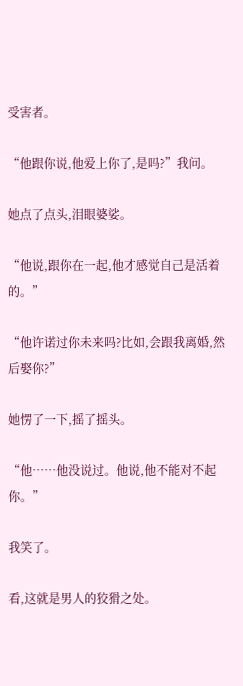受害者。

“他跟你说,他爱上你了,是吗?”我问。

她点了点头,泪眼婆娑。

“他说,跟你在一起,他才感觉自己是活着的。”

“他许诺过你未来吗?比如,会跟我离婚,然后娶你?”

她愣了一下,摇了摇头。

“他……他没说过。他说,他不能对不起你。”

我笑了。

看,这就是男人的狡猾之处。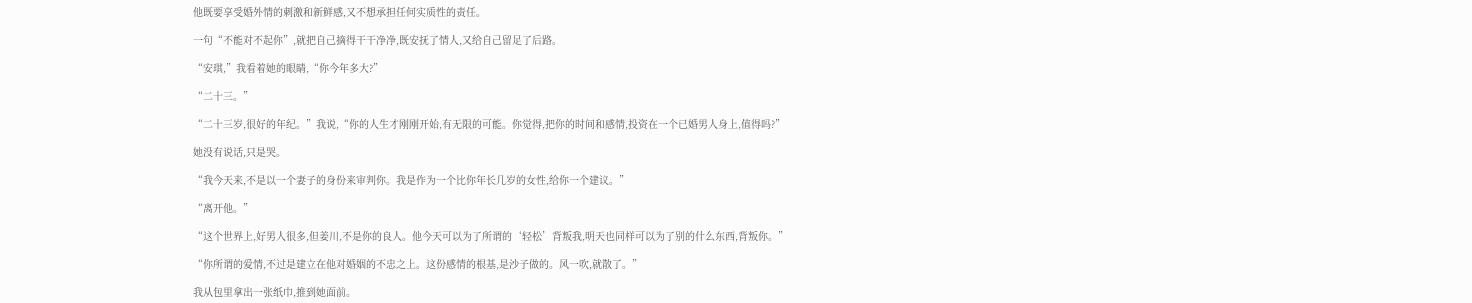他既要享受婚外情的刺激和新鲜感,又不想承担任何实质性的责任。

一句“不能对不起你”,就把自己摘得干干净净,既安抚了情人,又给自己留足了后路。

“安琪,”我看着她的眼睛,“你今年多大?”

“二十三。”

“二十三岁,很好的年纪。”我说,“你的人生才刚刚开始,有无限的可能。你觉得,把你的时间和感情,投资在一个已婚男人身上,值得吗?”

她没有说话,只是哭。

“我今天来,不是以一个妻子的身份来审判你。我是作为一个比你年长几岁的女性,给你一个建议。”

“离开他。”

“这个世界上,好男人很多,但姜川,不是你的良人。他今天可以为了所谓的‘轻松’背叛我,明天也同样可以为了别的什么东西,背叛你。”

“你所谓的爱情,不过是建立在他对婚姻的不忠之上。这份感情的根基,是沙子做的。风一吹,就散了。”

我从包里拿出一张纸巾,推到她面前。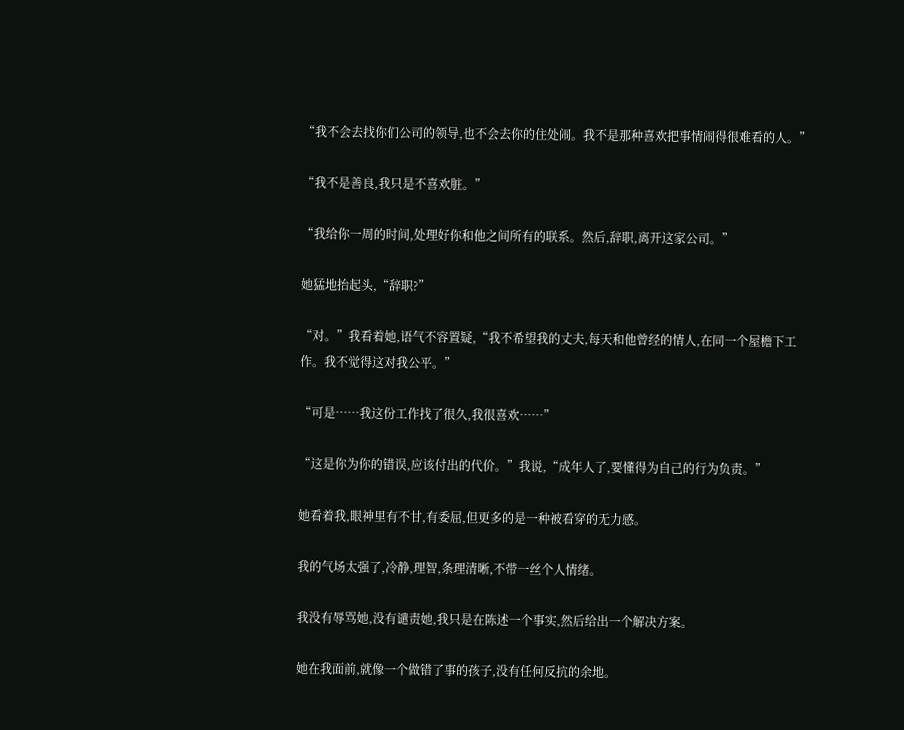“我不会去找你们公司的领导,也不会去你的住处闹。我不是那种喜欢把事情闹得很难看的人。”

“我不是善良,我只是不喜欢脏。”

“我给你一周的时间,处理好你和他之间所有的联系。然后,辞职,离开这家公司。”

她猛地抬起头,“辞职?”

“对。”我看着她,语气不容置疑,“我不希望我的丈夫,每天和他曾经的情人,在同一个屋檐下工作。我不觉得这对我公平。”

“可是……我这份工作找了很久,我很喜欢……”

“这是你为你的错误,应该付出的代价。”我说,“成年人了,要懂得为自己的行为负责。”

她看着我,眼神里有不甘,有委屈,但更多的是一种被看穿的无力感。

我的气场太强了,冷静,理智,条理清晰,不带一丝个人情绪。

我没有辱骂她,没有谴责她,我只是在陈述一个事实,然后给出一个解决方案。

她在我面前,就像一个做错了事的孩子,没有任何反抗的余地。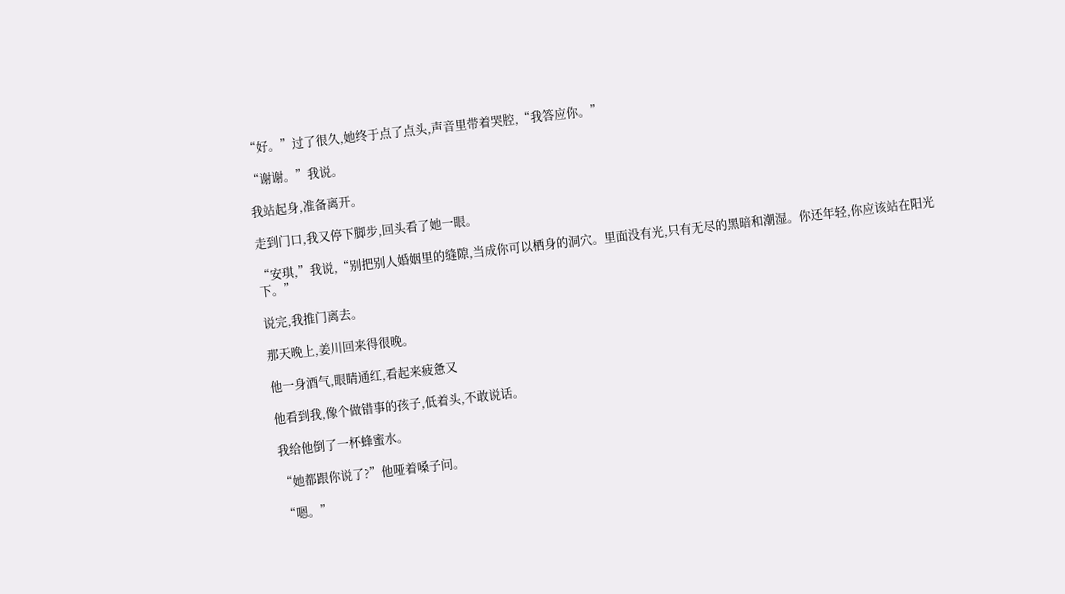“好。”过了很久,她终于点了点头,声音里带着哭腔,“我答应你。”

“谢谢。”我说。

我站起身,准备离开。

走到门口,我又停下脚步,回头看了她一眼。

“安琪,”我说,“别把别人婚姻里的缝隙,当成你可以栖身的洞穴。里面没有光,只有无尽的黑暗和潮湿。你还年轻,你应该站在阳光下。”

说完,我推门离去。

那天晚上,姜川回来得很晚。

他一身酒气,眼睛通红,看起来疲惫又

他看到我,像个做错事的孩子,低着头,不敢说话。

我给他倒了一杯蜂蜜水。

“她都跟你说了?”他哑着嗓子问。

“嗯。”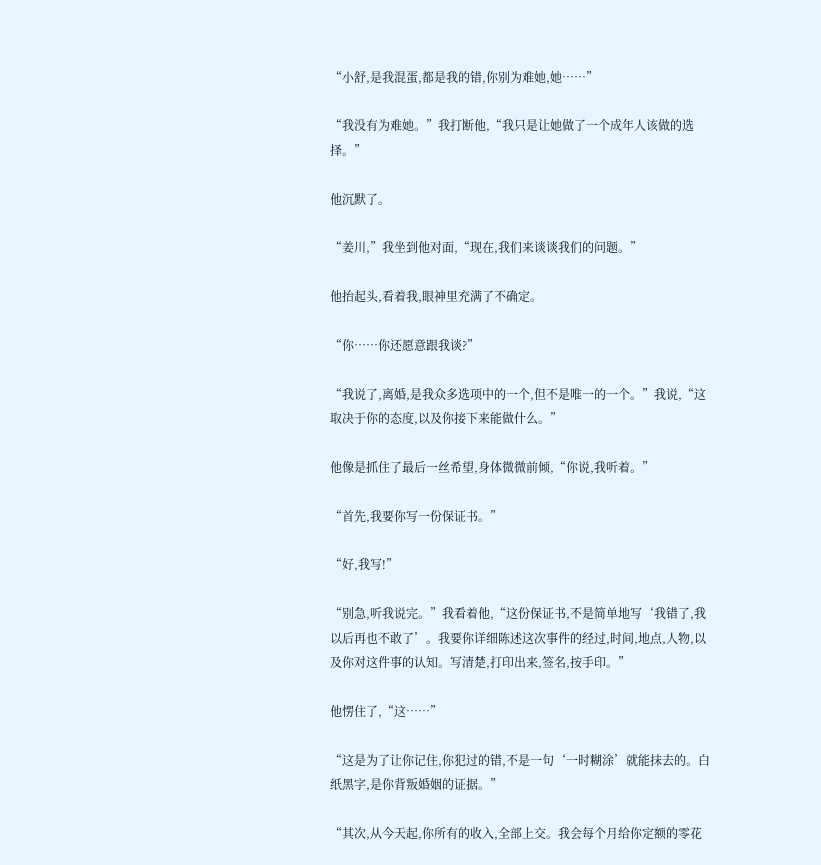“小舒,是我混蛋,都是我的错,你别为难她,她……”

“我没有为难她。”我打断他,“我只是让她做了一个成年人该做的选择。”

他沉默了。

“姜川,”我坐到他对面,“现在,我们来谈谈我们的问题。”

他抬起头,看着我,眼神里充满了不确定。

“你……你还愿意跟我谈?”

“我说了,离婚,是我众多选项中的一个,但不是唯一的一个。”我说,“这取决于你的态度,以及你接下来能做什么。”

他像是抓住了最后一丝希望,身体微微前倾,“你说,我听着。”

“首先,我要你写一份保证书。”

“好,我写!”

“别急,听我说完。”我看着他,“这份保证书,不是简单地写‘我错了,我以后再也不敢了’。我要你详细陈述这次事件的经过,时间,地点,人物,以及你对这件事的认知。写清楚,打印出来,签名,按手印。”

他愣住了,“这……”

“这是为了让你记住,你犯过的错,不是一句‘一时糊涂’就能抹去的。白纸黑字,是你背叛婚姻的证据。”

“其次,从今天起,你所有的收入,全部上交。我会每个月给你定额的零花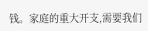钱。家庭的重大开支,需要我们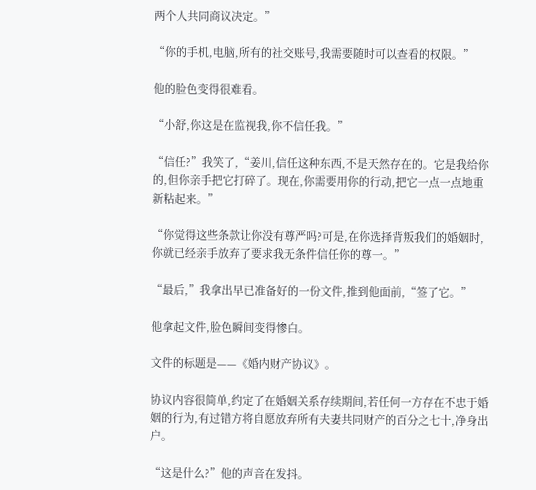两个人共同商议决定。”

“你的手机,电脑,所有的社交账号,我需要随时可以查看的权限。”

他的脸色变得很难看。

“小舒,你这是在监视我,你不信任我。”

“信任?”我笑了,“姜川,信任这种东西,不是天然存在的。它是我给你的,但你亲手把它打碎了。现在,你需要用你的行动,把它一点一点地重新粘起来。”

“你觉得这些条款让你没有尊严吗?可是,在你选择背叛我们的婚姻时,你就已经亲手放弃了要求我无条件信任你的尊一。”

“最后,”我拿出早已准备好的一份文件,推到他面前,“签了它。”

他拿起文件,脸色瞬间变得惨白。

文件的标题是——《婚内财产协议》。

协议内容很简单,约定了在婚姻关系存续期间,若任何一方存在不忠于婚姻的行为,有过错方将自愿放弃所有夫妻共同财产的百分之七十,净身出户。

“这是什么?”他的声音在发抖。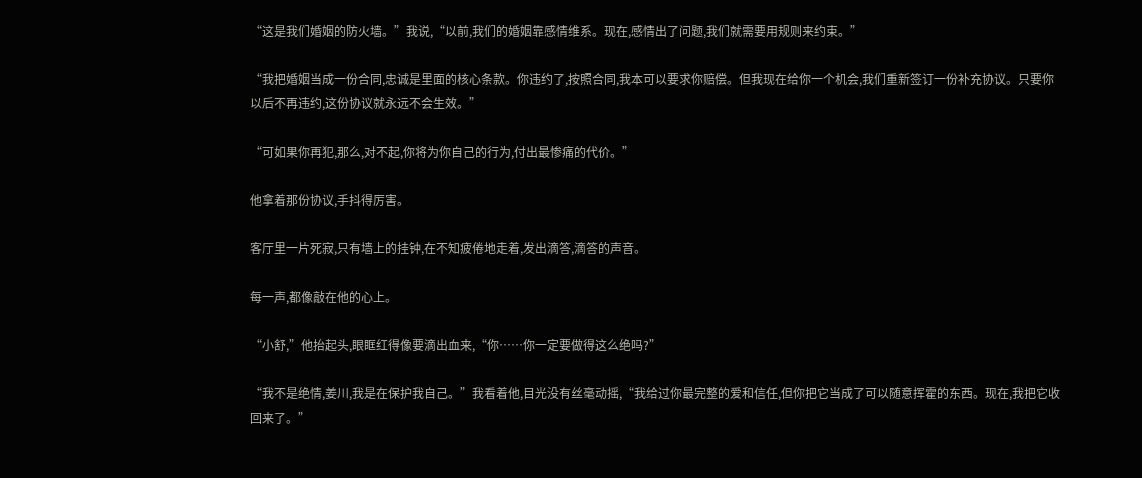“这是我们婚姻的防火墙。”我说,“以前,我们的婚姻靠感情维系。现在,感情出了问题,我们就需要用规则来约束。”

“我把婚姻当成一份合同,忠诚是里面的核心条款。你违约了,按照合同,我本可以要求你赔偿。但我现在给你一个机会,我们重新签订一份补充协议。只要你以后不再违约,这份协议就永远不会生效。”

“可如果你再犯,那么,对不起,你将为你自己的行为,付出最惨痛的代价。”

他拿着那份协议,手抖得厉害。

客厅里一片死寂,只有墙上的挂钟,在不知疲倦地走着,发出滴答,滴答的声音。

每一声,都像敲在他的心上。

“小舒,”他抬起头,眼眶红得像要滴出血来,“你……你一定要做得这么绝吗?”

“我不是绝情,姜川,我是在保护我自己。”我看着他,目光没有丝毫动摇,“我给过你最完整的爱和信任,但你把它当成了可以随意挥霍的东西。现在,我把它收回来了。”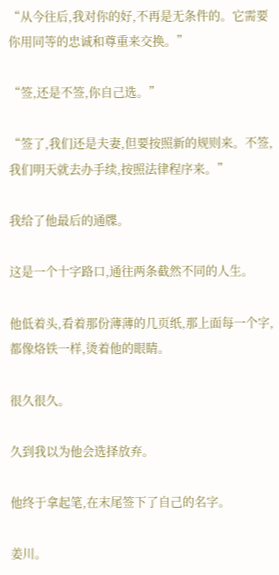“从今往后,我对你的好,不再是无条件的。它需要你用同等的忠诚和尊重来交换。”

“签,还是不签,你自己选。”

“签了,我们还是夫妻,但要按照新的规则来。不签,我们明天就去办手续,按照法律程序来。”

我给了他最后的通牒。

这是一个十字路口,通往两条截然不同的人生。

他低着头,看着那份薄薄的几页纸,那上面每一个字,都像烙铁一样,烫着他的眼睛。

很久很久。

久到我以为他会选择放弃。

他终于拿起笔,在末尾签下了自己的名字。

姜川。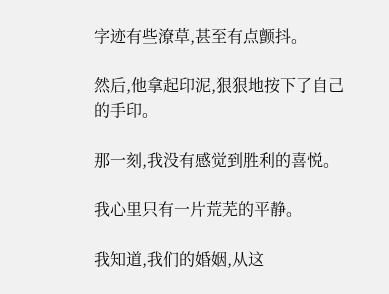字迹有些潦草,甚至有点颤抖。

然后,他拿起印泥,狠狠地按下了自己的手印。

那一刻,我没有感觉到胜利的喜悦。

我心里只有一片荒芜的平静。

我知道,我们的婚姻,从这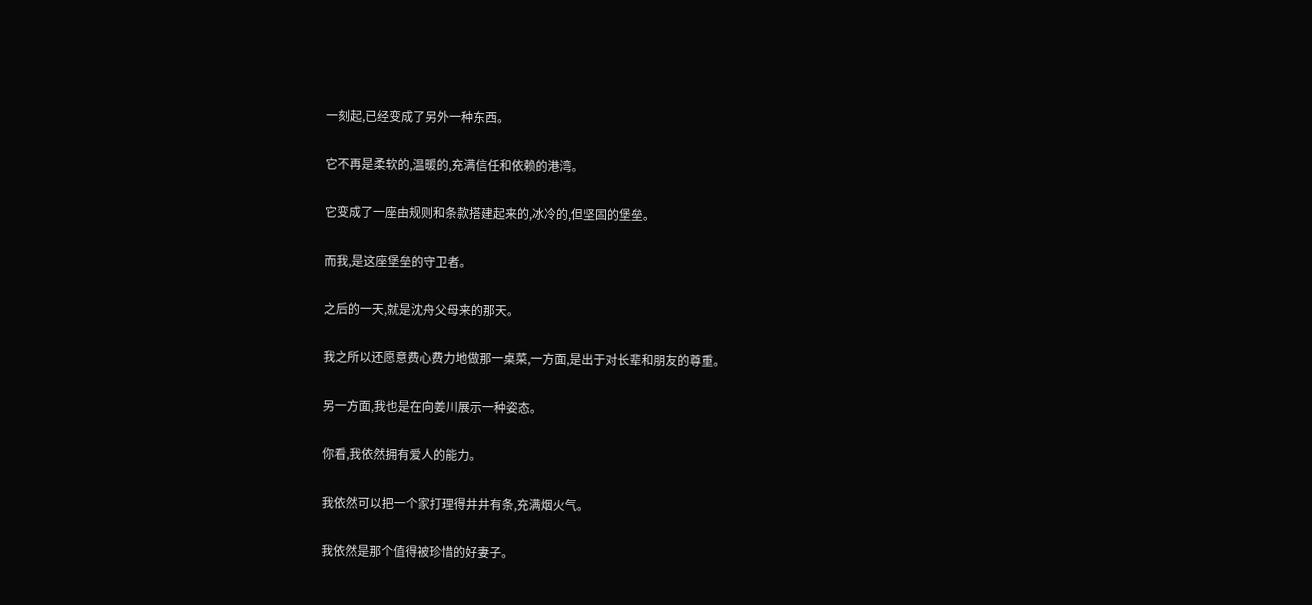一刻起,已经变成了另外一种东西。

它不再是柔软的,温暖的,充满信任和依赖的港湾。

它变成了一座由规则和条款搭建起来的,冰冷的,但坚固的堡垒。

而我,是这座堡垒的守卫者。

之后的一天,就是沈舟父母来的那天。

我之所以还愿意费心费力地做那一桌菜,一方面,是出于对长辈和朋友的尊重。

另一方面,我也是在向姜川展示一种姿态。

你看,我依然拥有爱人的能力。

我依然可以把一个家打理得井井有条,充满烟火气。

我依然是那个值得被珍惜的好妻子。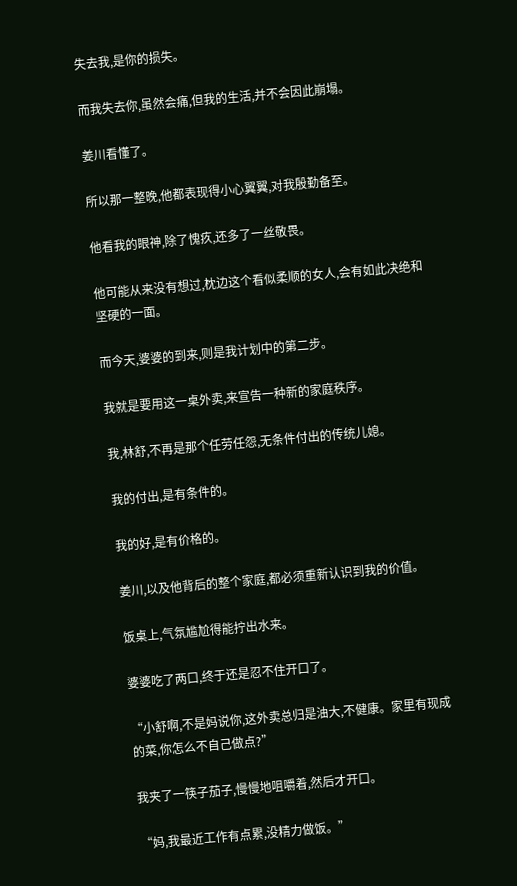失去我,是你的损失。

而我失去你,虽然会痛,但我的生活,并不会因此崩塌。

姜川看懂了。

所以那一整晚,他都表现得小心翼翼,对我殷勤备至。

他看我的眼神,除了愧疚,还多了一丝敬畏。

他可能从来没有想过,枕边这个看似柔顺的女人,会有如此决绝和坚硬的一面。

而今天,婆婆的到来,则是我计划中的第二步。

我就是要用这一桌外卖,来宣告一种新的家庭秩序。

我,林舒,不再是那个任劳任怨,无条件付出的传统儿媳。

我的付出,是有条件的。

我的好,是有价格的。

姜川,以及他背后的整个家庭,都必须重新认识到我的价值。

饭桌上,气氛尴尬得能拧出水来。

婆婆吃了两口,终于还是忍不住开口了。

“小舒啊,不是妈说你,这外卖总归是油大,不健康。家里有现成的菜,你怎么不自己做点?”

我夹了一筷子茄子,慢慢地咀嚼着,然后才开口。

“妈,我最近工作有点累,没精力做饭。”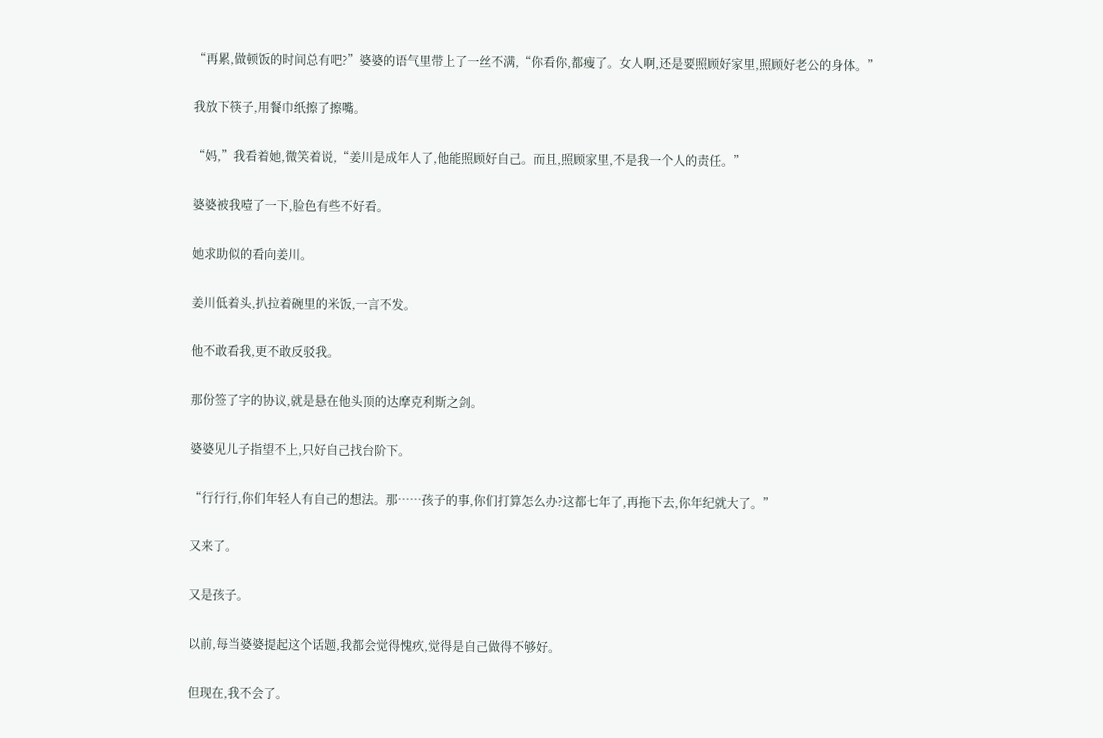“再累,做顿饭的时间总有吧?”婆婆的语气里带上了一丝不满,“你看你,都瘦了。女人啊,还是要照顾好家里,照顾好老公的身体。”

我放下筷子,用餐巾纸擦了擦嘴。

“妈,”我看着她,微笑着说,“姜川是成年人了,他能照顾好自己。而且,照顾家里,不是我一个人的责任。”

婆婆被我噎了一下,脸色有些不好看。

她求助似的看向姜川。

姜川低着头,扒拉着碗里的米饭,一言不发。

他不敢看我,更不敢反驳我。

那份签了字的协议,就是悬在他头顶的达摩克利斯之剑。

婆婆见儿子指望不上,只好自己找台阶下。

“行行行,你们年轻人有自己的想法。那……孩子的事,你们打算怎么办?这都七年了,再拖下去,你年纪就大了。”

又来了。

又是孩子。

以前,每当婆婆提起这个话题,我都会觉得愧疚,觉得是自己做得不够好。

但现在,我不会了。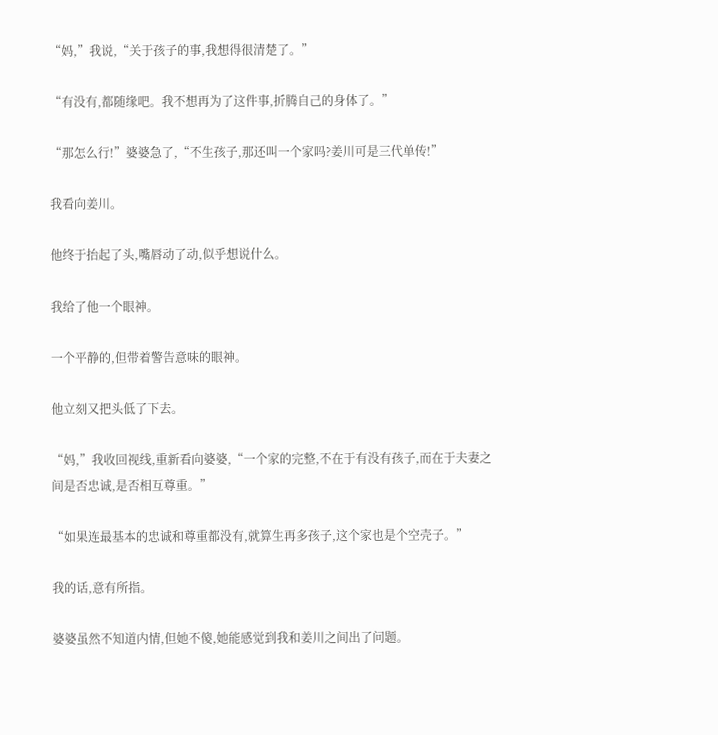“妈,”我说,“关于孩子的事,我想得很清楚了。”

“有没有,都随缘吧。我不想再为了这件事,折腾自己的身体了。”

“那怎么行!”婆婆急了,“不生孩子,那还叫一个家吗?姜川可是三代单传!”

我看向姜川。

他终于抬起了头,嘴唇动了动,似乎想说什么。

我给了他一个眼神。

一个平静的,但带着警告意味的眼神。

他立刻又把头低了下去。

“妈,”我收回视线,重新看向婆婆,“一个家的完整,不在于有没有孩子,而在于夫妻之间是否忠诚,是否相互尊重。”

“如果连最基本的忠诚和尊重都没有,就算生再多孩子,这个家也是个空壳子。”

我的话,意有所指。

婆婆虽然不知道内情,但她不傻,她能感觉到我和姜川之间出了问题。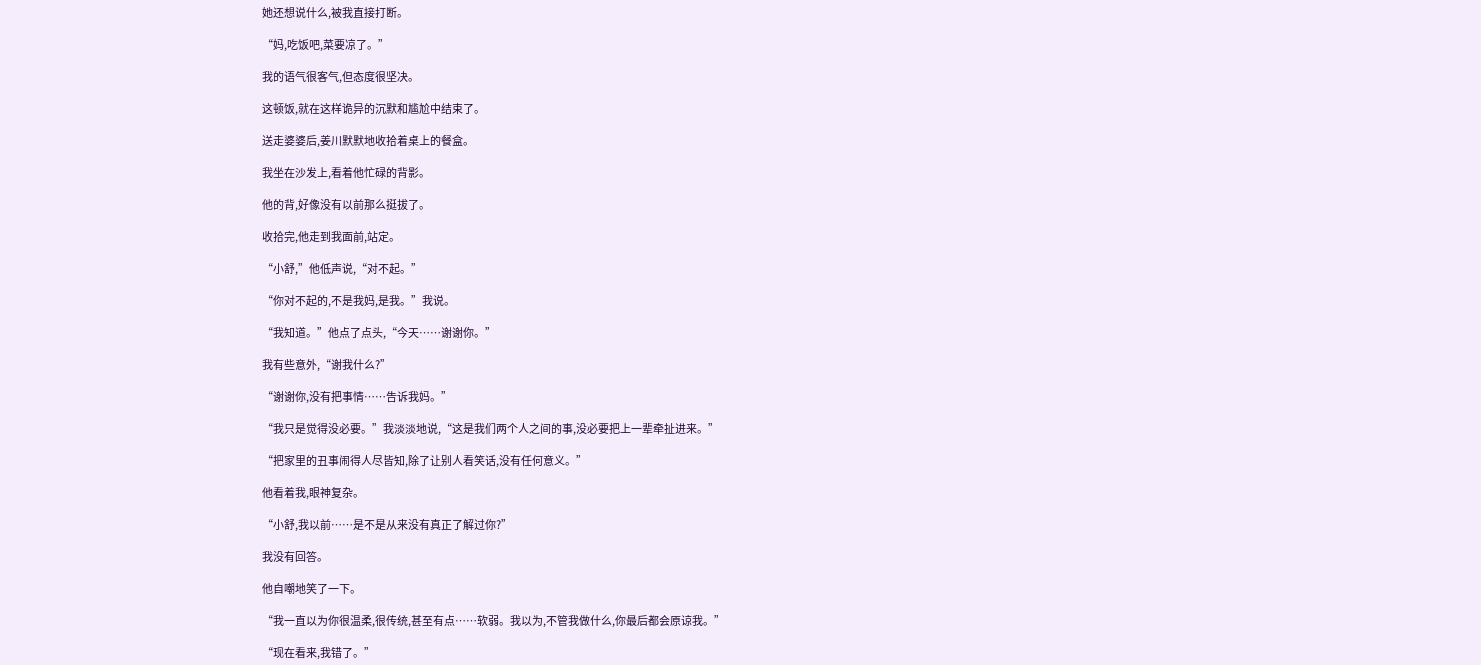她还想说什么,被我直接打断。

“妈,吃饭吧,菜要凉了。”

我的语气很客气,但态度很坚决。

这顿饭,就在这样诡异的沉默和尴尬中结束了。

送走婆婆后,姜川默默地收拾着桌上的餐盒。

我坐在沙发上,看着他忙碌的背影。

他的背,好像没有以前那么挺拔了。

收拾完,他走到我面前,站定。

“小舒,”他低声说,“对不起。”

“你对不起的,不是我妈,是我。”我说。

“我知道。”他点了点头,“今天……谢谢你。”

我有些意外,“谢我什么?”

“谢谢你,没有把事情……告诉我妈。”

“我只是觉得没必要。”我淡淡地说,“这是我们两个人之间的事,没必要把上一辈牵扯进来。”

“把家里的丑事闹得人尽皆知,除了让别人看笑话,没有任何意义。”

他看着我,眼神复杂。

“小舒,我以前……是不是从来没有真正了解过你?”

我没有回答。

他自嘲地笑了一下。

“我一直以为你很温柔,很传统,甚至有点……软弱。我以为,不管我做什么,你最后都会原谅我。”

“现在看来,我错了。”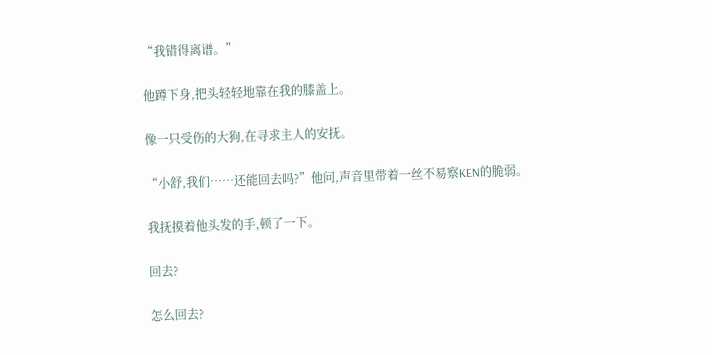“我错得离谱。”

他蹲下身,把头轻轻地靠在我的膝盖上。

像一只受伤的大狗,在寻求主人的安抚。

“小舒,我们……还能回去吗?”他问,声音里带着一丝不易察KEN的脆弱。

我抚摸着他头发的手,顿了一下。

回去?

怎么回去?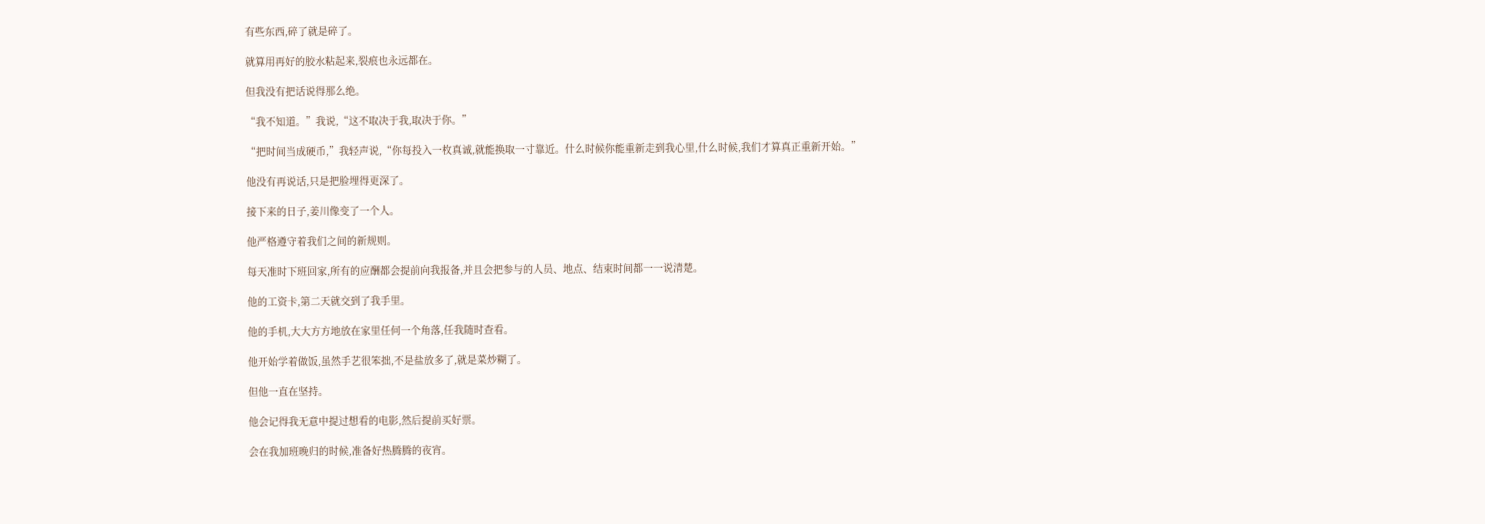有些东西,碎了就是碎了。

就算用再好的胶水粘起来,裂痕也永远都在。

但我没有把话说得那么绝。

“我不知道。”我说,“这不取决于我,取决于你。”

“把时间当成硬币,”我轻声说,“你每投入一枚真诚,就能换取一寸靠近。什么时候你能重新走到我心里,什么时候,我们才算真正重新开始。”

他没有再说话,只是把脸埋得更深了。

接下来的日子,姜川像变了一个人。

他严格遵守着我们之间的新规则。

每天准时下班回家,所有的应酬都会提前向我报备,并且会把参与的人员、地点、结束时间都一一说清楚。

他的工资卡,第二天就交到了我手里。

他的手机,大大方方地放在家里任何一个角落,任我随时查看。

他开始学着做饭,虽然手艺很笨拙,不是盐放多了,就是菜炒糊了。

但他一直在坚持。

他会记得我无意中提过想看的电影,然后提前买好票。

会在我加班晚归的时候,准备好热腾腾的夜宵。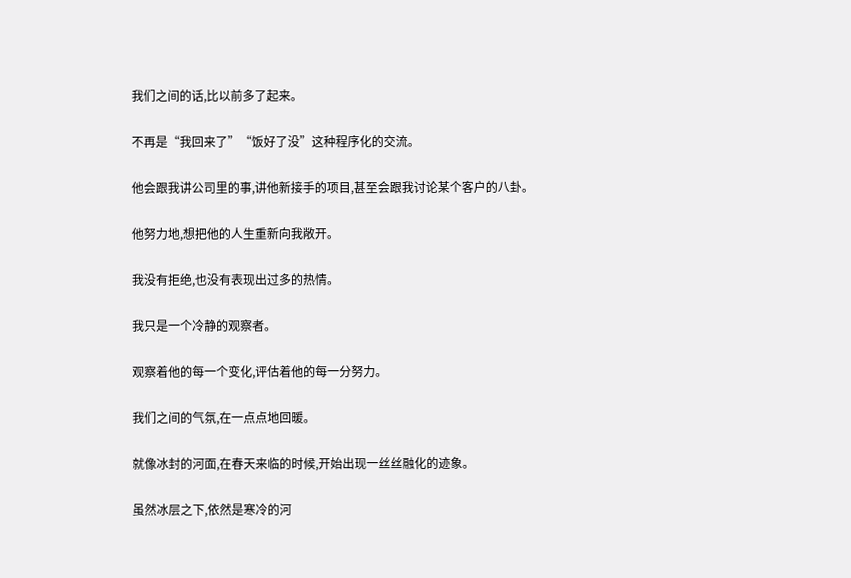我们之间的话,比以前多了起来。

不再是“我回来了”“饭好了没”这种程序化的交流。

他会跟我讲公司里的事,讲他新接手的项目,甚至会跟我讨论某个客户的八卦。

他努力地,想把他的人生重新向我敞开。

我没有拒绝,也没有表现出过多的热情。

我只是一个冷静的观察者。

观察着他的每一个变化,评估着他的每一分努力。

我们之间的气氛,在一点点地回暖。

就像冰封的河面,在春天来临的时候,开始出现一丝丝融化的迹象。

虽然冰层之下,依然是寒冷的河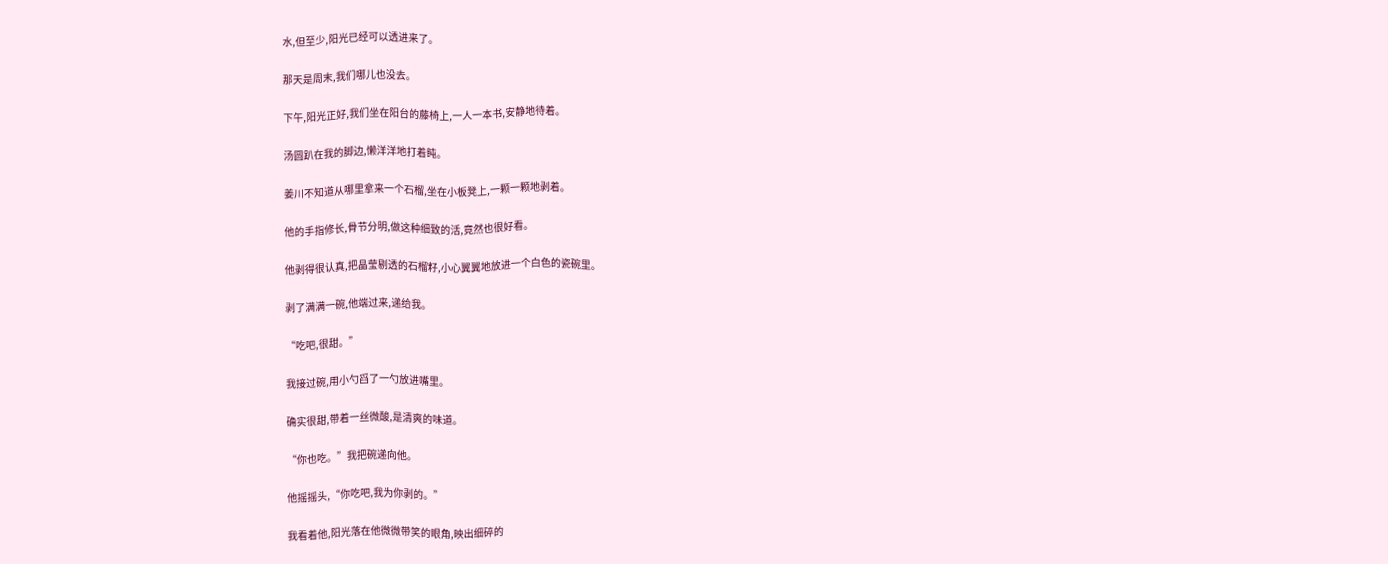水,但至少,阳光已经可以透进来了。

那天是周末,我们哪儿也没去。

下午,阳光正好,我们坐在阳台的藤椅上,一人一本书,安静地待着。

汤圆趴在我的脚边,懒洋洋地打着盹。

姜川不知道从哪里拿来一个石榴,坐在小板凳上,一颗一颗地剥着。

他的手指修长,骨节分明,做这种细致的活,竟然也很好看。

他剥得很认真,把晶莹剔透的石榴籽,小心翼翼地放进一个白色的瓷碗里。

剥了满满一碗,他端过来,递给我。

“吃吧,很甜。”

我接过碗,用小勺舀了一勺放进嘴里。

确实很甜,带着一丝微酸,是清爽的味道。

“你也吃。”我把碗递向他。

他摇摇头,“你吃吧,我为你剥的。”

我看着他,阳光落在他微微带笑的眼角,映出细碎的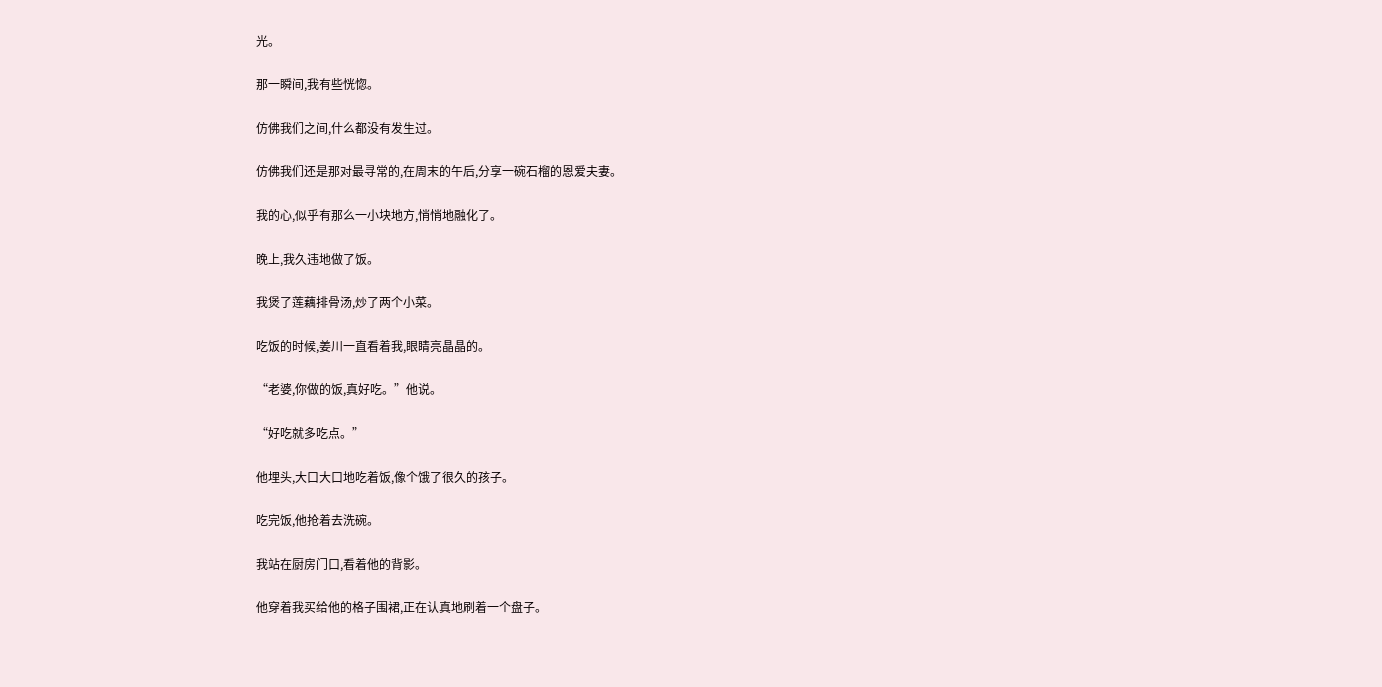光。

那一瞬间,我有些恍惚。

仿佛我们之间,什么都没有发生过。

仿佛我们还是那对最寻常的,在周末的午后,分享一碗石榴的恩爱夫妻。

我的心,似乎有那么一小块地方,悄悄地融化了。

晚上,我久违地做了饭。

我煲了莲藕排骨汤,炒了两个小菜。

吃饭的时候,姜川一直看着我,眼睛亮晶晶的。

“老婆,你做的饭,真好吃。”他说。

“好吃就多吃点。”

他埋头,大口大口地吃着饭,像个饿了很久的孩子。

吃完饭,他抢着去洗碗。

我站在厨房门口,看着他的背影。

他穿着我买给他的格子围裙,正在认真地刷着一个盘子。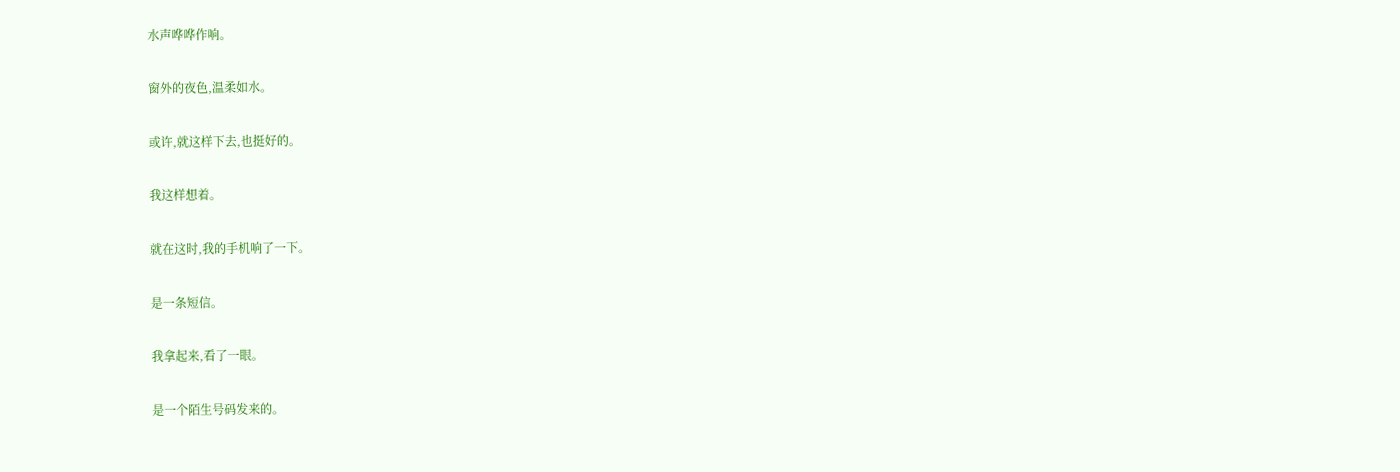水声哗哗作响。

窗外的夜色,温柔如水。

或许,就这样下去,也挺好的。

我这样想着。

就在这时,我的手机响了一下。

是一条短信。

我拿起来,看了一眼。

是一个陌生号码发来的。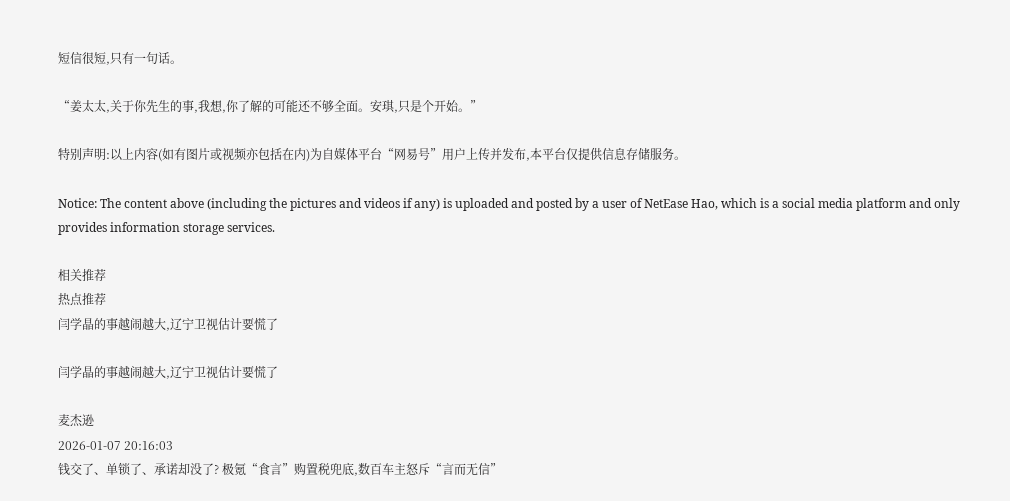短信很短,只有一句话。

“姜太太,关于你先生的事,我想,你了解的可能还不够全面。安琪,只是个开始。”

特别声明:以上内容(如有图片或视频亦包括在内)为自媒体平台“网易号”用户上传并发布,本平台仅提供信息存储服务。

Notice: The content above (including the pictures and videos if any) is uploaded and posted by a user of NetEase Hao, which is a social media platform and only provides information storage services.

相关推荐
热点推荐
闫学晶的事越闹越大,辽宁卫视估计要慌了

闫学晶的事越闹越大,辽宁卫视估计要慌了

麦杰逊
2026-01-07 20:16:03
钱交了、单锁了、承诺却没了? 极氪“食言”购置税兜底,数百车主怒斥“言而无信”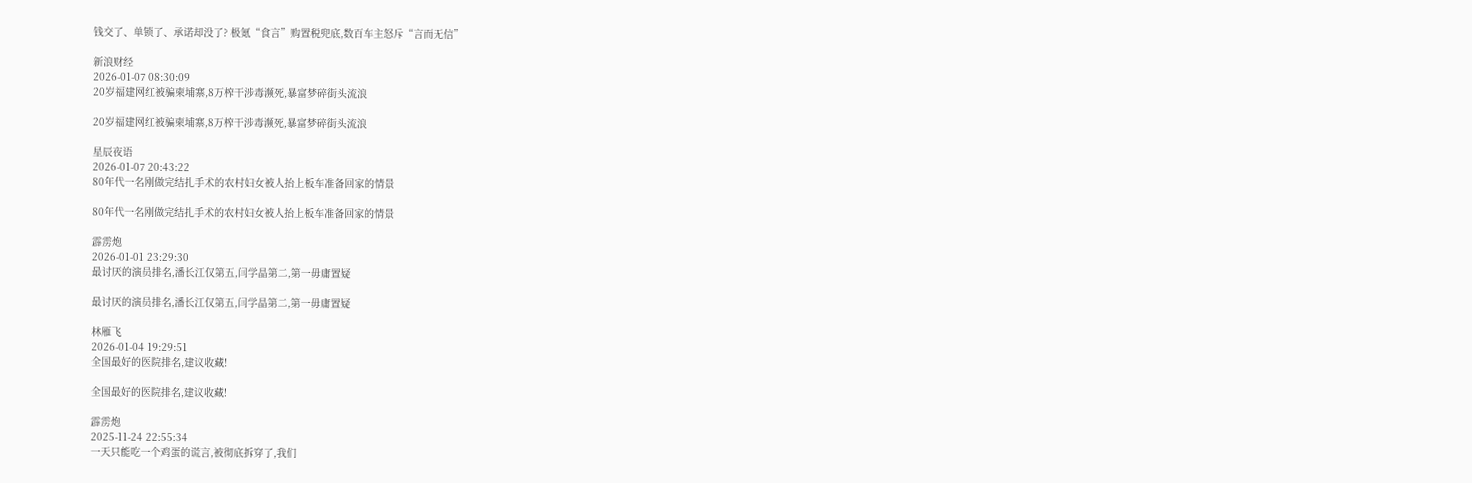钱交了、单锁了、承诺却没了? 极氪“食言”购置税兜底,数百车主怒斥“言而无信”

新浪财经
2026-01-07 08:30:09
20岁福建网红被骗柬埔寨,8万榨干涉毒濒死,暴富梦碎街头流浪

20岁福建网红被骗柬埔寨,8万榨干涉毒濒死,暴富梦碎街头流浪

星辰夜语
2026-01-07 20:43:22
80年代一名刚做完结扎手术的农村妇女被人抬上板车准备回家的情景

80年代一名刚做完结扎手术的农村妇女被人抬上板车准备回家的情景

霹雳炮
2026-01-01 23:29:30
最讨厌的演员排名,潘长江仅第五,闫学晶第二,第一毋庸置疑

最讨厌的演员排名,潘长江仅第五,闫学晶第二,第一毋庸置疑

林雁飞
2026-01-04 19:29:51
全国最好的医院排名,建议收藏!

全国最好的医院排名,建议收藏!

霹雳炮
2025-11-24 22:55:34
一天只能吃一个鸡蛋的谎言,被彻底拆穿了,我们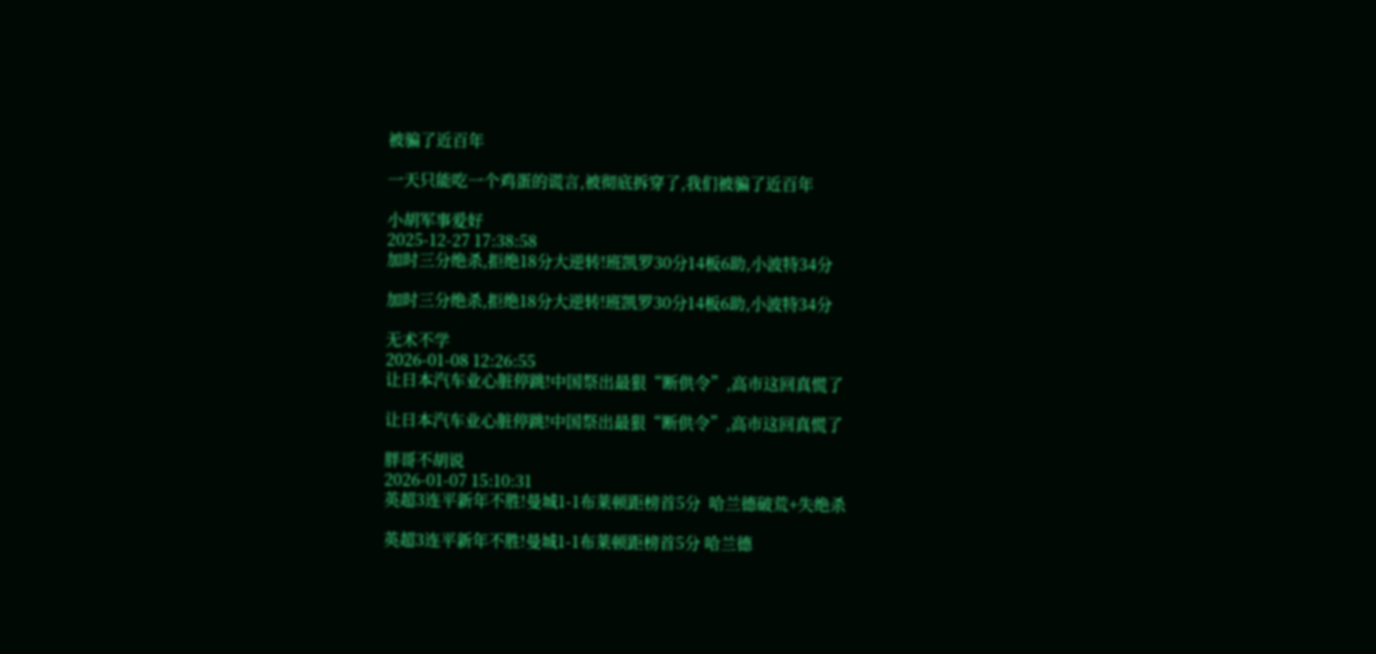被骗了近百年

一天只能吃一个鸡蛋的谎言,被彻底拆穿了,我们被骗了近百年

小胡军事爱好
2025-12-27 17:38:58
加时三分绝杀,拒绝18分大逆转!班凯罗30分14板6助,小波特34分

加时三分绝杀,拒绝18分大逆转!班凯罗30分14板6助,小波特34分

无术不学
2026-01-08 12:26:55
让日本汽车业心脏停跳!中国祭出最狠“断供令”,高市这回真慌了

让日本汽车业心脏停跳!中国祭出最狠“断供令”,高市这回真慌了

胖哥不胡说
2026-01-07 15:10:31
英超3连平新年不胜!曼城1-1布莱顿距榜首5分  哈兰德破荒+失绝杀

英超3连平新年不胜!曼城1-1布莱顿距榜首5分 哈兰德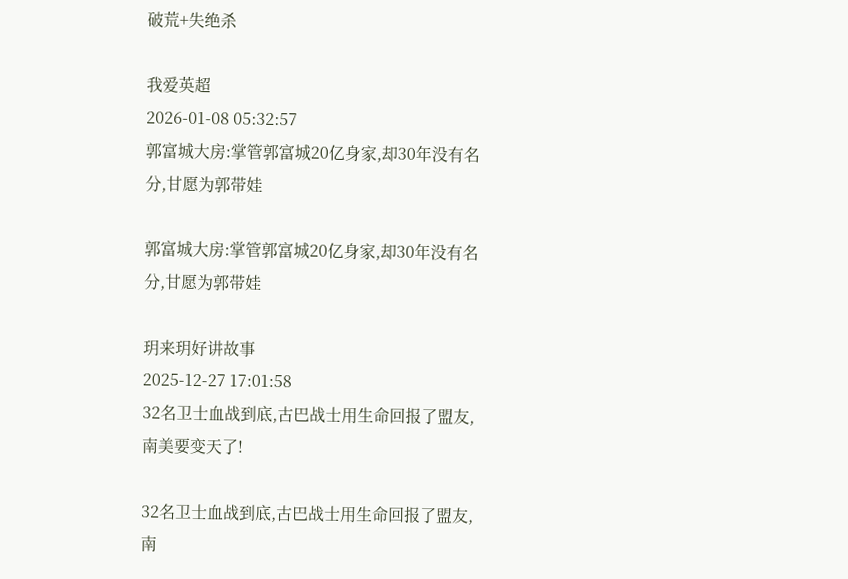破荒+失绝杀

我爱英超
2026-01-08 05:32:57
郭富城大房:掌管郭富城20亿身家,却30年没有名分,甘愿为郭带娃

郭富城大房:掌管郭富城20亿身家,却30年没有名分,甘愿为郭带娃

玥来玥好讲故事
2025-12-27 17:01:58
32名卫士血战到底,古巴战士用生命回报了盟友,南美要变天了!

32名卫士血战到底,古巴战士用生命回报了盟友,南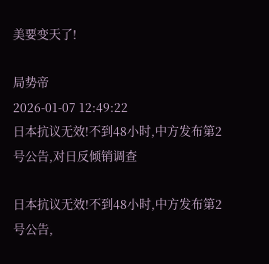美要变天了!

局势帝
2026-01-07 12:49:22
日本抗议无效!不到48小时,中方发布第2号公告,对日反倾销调查

日本抗议无效!不到48小时,中方发布第2号公告,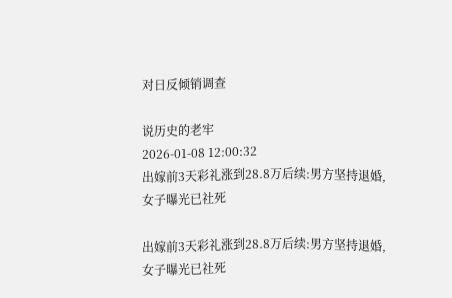对日反倾销调查

说历史的老牢
2026-01-08 12:00:32
出嫁前3天彩礼涨到28.8万后续:男方坚持退婚,女子曝光已社死

出嫁前3天彩礼涨到28.8万后续:男方坚持退婚,女子曝光已社死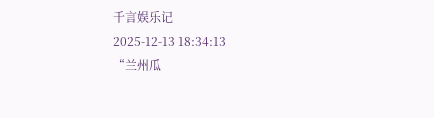千言娱乐记
2025-12-13 18:34:13
“兰州瓜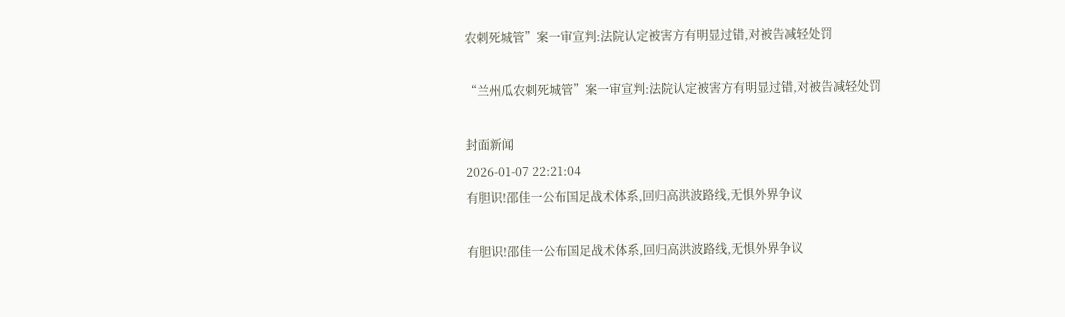农刺死城管”案一审宣判:法院认定被害方有明显过错,对被告减轻处罚

“兰州瓜农刺死城管”案一审宣判:法院认定被害方有明显过错,对被告减轻处罚

封面新闻
2026-01-07 22:21:04
有胆识!邵佳一公布国足战术体系,回归高洪波路线,无惧外界争议

有胆识!邵佳一公布国足战术体系,回归高洪波路线,无惧外界争议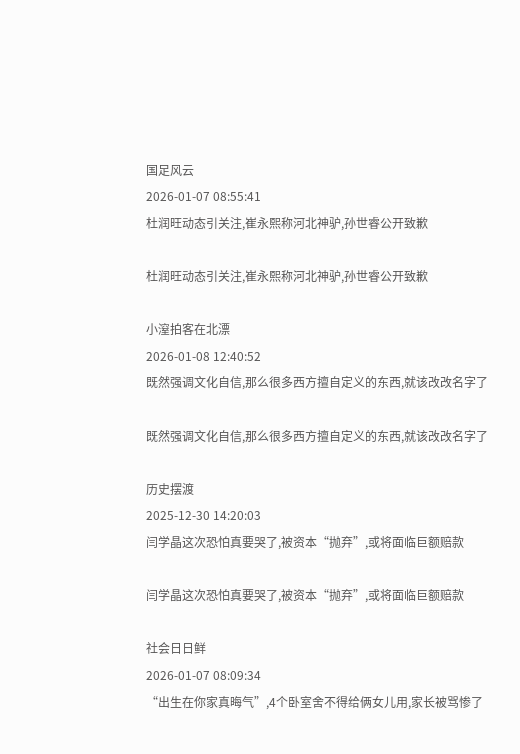国足风云
2026-01-07 08:55:41
杜润旺动态引关注,崔永熙称河北神驴,孙世睿公开致歉

杜润旺动态引关注,崔永熙称河北神驴,孙世睿公开致歉

小潌拍客在北漂
2026-01-08 12:40:52
既然强调文化自信,那么很多西方擅自定义的东西,就该改改名字了

既然强调文化自信,那么很多西方擅自定义的东西,就该改改名字了

历史摆渡
2025-12-30 14:20:03
闫学晶这次恐怕真要哭了,被资本“抛弃”,或将面临巨额赔款

闫学晶这次恐怕真要哭了,被资本“抛弃”,或将面临巨额赔款

社会日日鲜
2026-01-07 08:09:34
“出生在你家真晦气”,4个卧室舍不得给俩女儿用,家长被骂惨了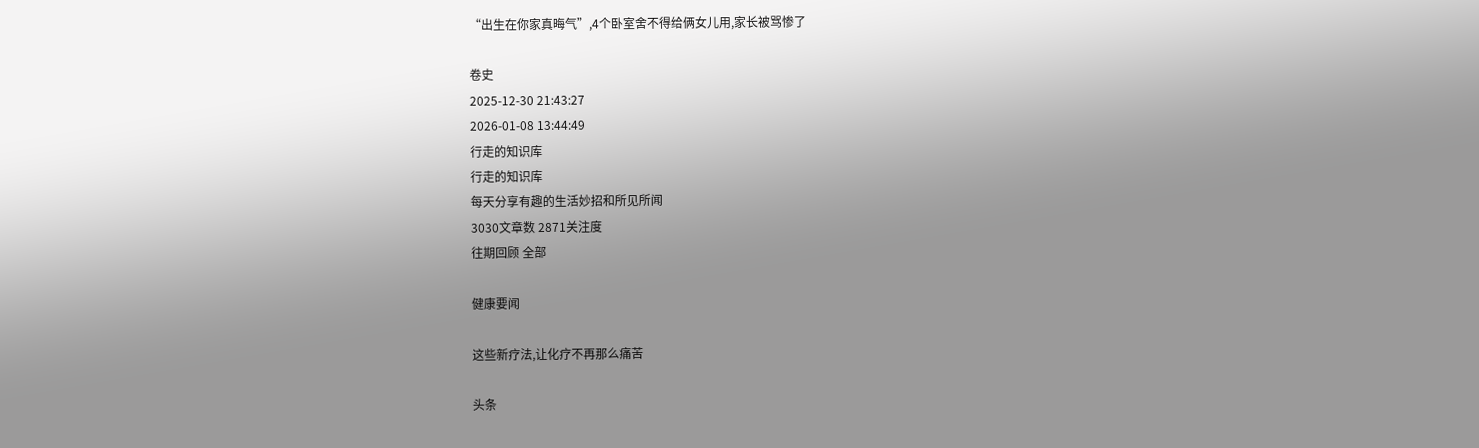“出生在你家真晦气”,4个卧室舍不得给俩女儿用,家长被骂惨了

卷史
2025-12-30 21:43:27
2026-01-08 13:44:49
行走的知识库
行走的知识库
每天分享有趣的生活妙招和所见所闻
3030文章数 2871关注度
往期回顾 全部

健康要闻

这些新疗法,让化疗不再那么痛苦

头条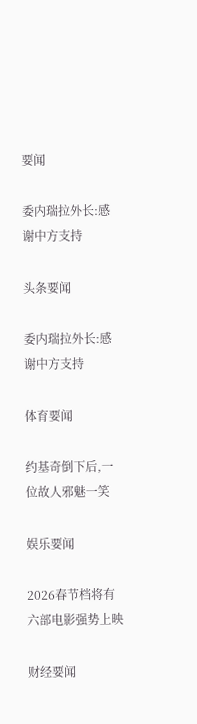要闻

委内瑞拉外长:感谢中方支持

头条要闻

委内瑞拉外长:感谢中方支持

体育要闻

约基奇倒下后,一位故人邪魅一笑

娱乐要闻

2026春节档将有六部电影强势上映

财经要闻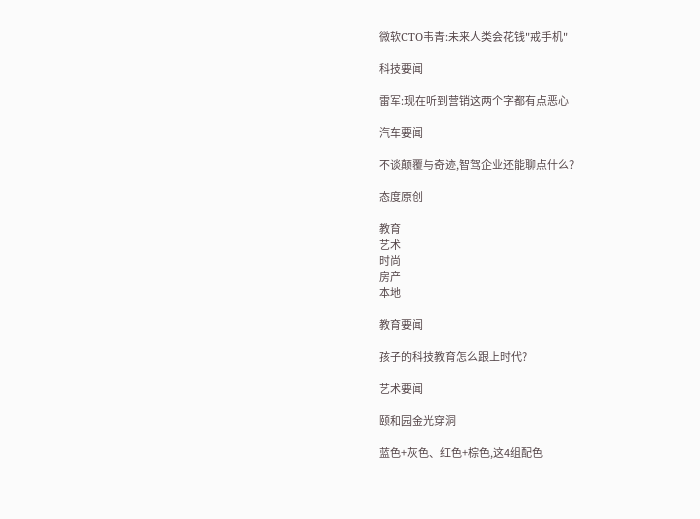微软CTO韦青:未来人类会花钱"戒手机"

科技要闻

雷军:现在听到营销这两个字都有点恶心

汽车要闻

不谈颠覆与奇迹,智驾企业还能聊点什么?

态度原创

教育
艺术
时尚
房产
本地

教育要闻

孩子的科技教育怎么跟上时代?

艺术要闻

颐和园金光穿洞

蓝色+灰色、红色+棕色,这4组配色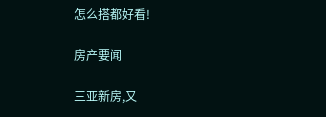怎么搭都好看!

房产要闻

三亚新房,又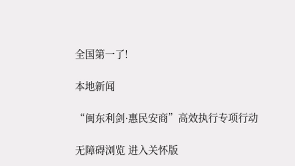全国第一了!

本地新闻

“闽东利剑·惠民安商”高效执行专项行动

无障碍浏览 进入关怀版